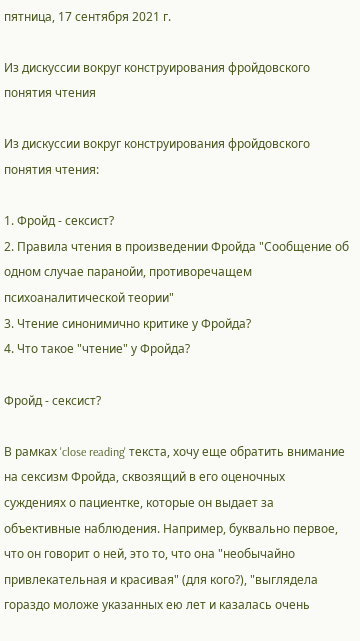пятница, 17 сентября 2021 г.

Из дискуссии вокруг конструирования фройдовского понятия чтения

Из дискуссии вокруг конструирования фройдовского понятия чтения:

1. Фройд - сексист?
2. Правила чтения в произведении Фройда "Сообщение об одном случае паранойи, противоречащем психоаналитической теории"
3. Чтение синонимично критике у Фройда?
4. Что такое "чтение" у Фройда?

Фройд - сексист?

В рамках 'close reading' текста, хочу еще обратить внимание на сексизм Фройда, сквозящий в его оценочных суждениях о пациентке, которые он выдает за объективные наблюдения. Например, буквально первое, что он говорит о ней, это то, что она "необычайно привлекательная и красивая" (для кого?), "выглядела гораздо моложе указанных ею лет и казалась очень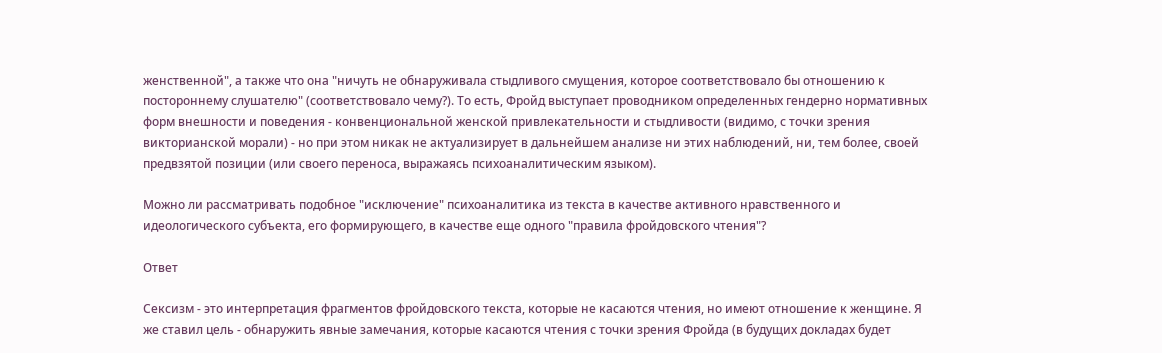женственной", а также что она "ничуть не обнаруживала стыдливого смущения, которое соответствовало бы отношению к постороннему слушателю" (соответствовало чему?). То есть, Фройд выступает проводником определенных гендерно нормативных форм внешности и поведения - конвенциональной женской привлекательности и стыдливости (видимо, с точки зрения викторианской морали) - но при этом никак не актуализирует в дальнейшем анализе ни этих наблюдений, ни, тем более, своей предвзятой позиции (или своего переноса, выражаясь психоаналитическим языком).

Можно ли рассматривать подобное "исключение" психоаналитика из текста в качестве активного нравственного и идеологического субъекта, его формирующего, в качестве еще одного "правила фройдовского чтения"?

Ответ

Сексизм - это интерпретация фрагментов фройдовского текста, которые не касаются чтения, но имеют отношение к женщине. Я же ставил цель - обнаружить явные замечания, которые касаются чтения с точки зрения Фройда (в будущих докладах будет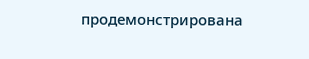продемонстрирована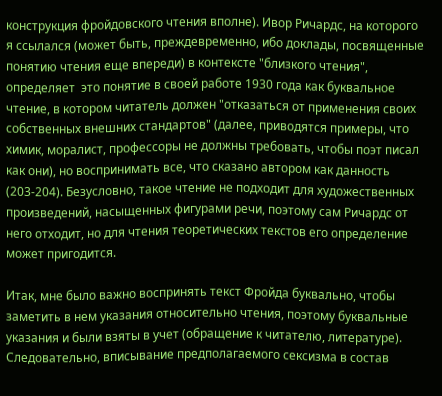конструкция фройдовского чтения вполне). Ивор Ричардс, на которого я ссылался (может быть, преждевременно, ибо доклады, посвященные понятию чтения еще впереди) в контексте "близкого чтения", определяет  это понятие в своей работе 1930 года как буквальное чтение, в котором читатель должен "отказаться от применения своих собственных внешних стандартов" (далее, приводятся примеры, что химик, моралист, профессоры не должны требовать, чтобы поэт писал как они), но воспринимать все, что сказано автором как данность (203-204). Безусловно, такое чтение не подходит для художественных произведений, насыщенных фигурами речи, поэтому сам Ричардс от него отходит, но для чтения теоретических текстов его определение может пригодится.

Итак, мне было важно воспринять текст Фройда буквально, чтобы заметить в нем указания относительно чтения, поэтому буквальные указания и были взяты в учет (обращение к читателю, литературе). Следовательно, вписывание предполагаемого сексизма в состав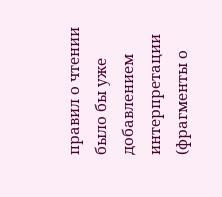правил о чтении было бы уже добавлением интерпретации (фрагменты о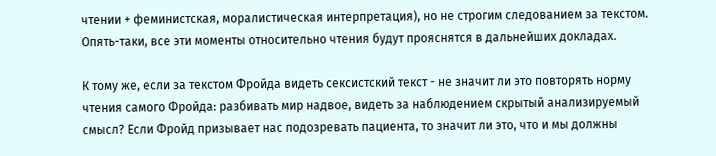чтении + феминистская, моралистическая интерпретация), но не строгим следованием за текстом. Опять-таки, все эти моменты относительно чтения будут прояснятся в дальнейших докладах.

К тому же, если за текстом Фройда видеть сексистский текст - не значит ли это повторять норму чтения самого Фройда: разбивать мир надвое, видеть за наблюдением скрытый анализируемый смысл? Если Фройд призывает нас подозревать пациента, то значит ли это, что и мы должны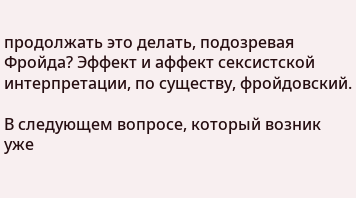продолжать это делать, подозревая Фройда? Эффект и аффект сексистской интерпретации, по существу, фройдовский.

В следующем вопросе, который возник уже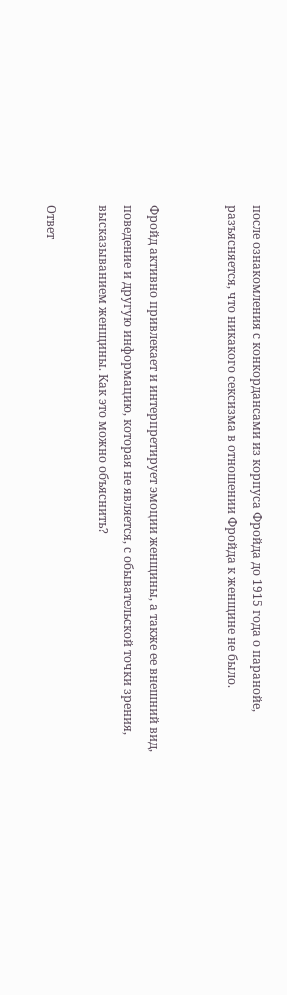после ознакомления с конкордансами из корпуса Фройда до 1915 года о паранойе, разъясняется, что никакого сексизма в отношении Фройда к женщине не было.


Фройд активно привлекает и интерпретирует эмоции женщины, а также ее внешний вид, поведение и другую информацию, которая не является, с обывательской точки зрения, высказыванием женщины. Как это можно объяснить?

Ответ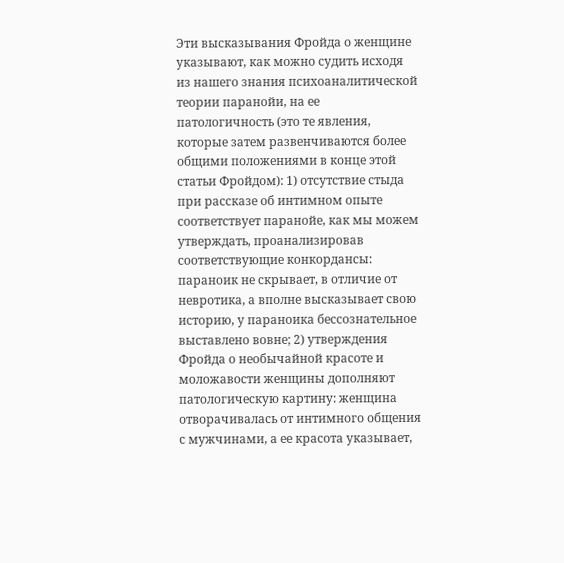Эти высказывания Фройда о женщине указывают, как можно судить исходя из нашего знания психоаналитической теории паранойи, на ее патологичность (это те явления, которые затем развенчиваются более общими положениями в конце этой статьи Фройдом): 1) отсутствие стыда при рассказе об интимном опыте соответствует паранойе, как мы можем утверждать, проанализировав соответствующие конкордансы: параноик не скрывает, в отличие от невротика, а вполне высказывает свою историю, у параноика бессознательное выставлено вовне; 2) утверждения Фройда о необычайной красоте и моложавости женщины дополняют патологическую картину: женщина отворачивалась от интимного общения с мужчинами, а ее красота указывает,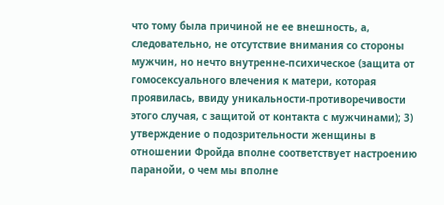что тому была причиной не ее внешность, а, следовательно, не отсутствие внимания со стороны мужчин, но нечто внутренне-психическое (защита от гомосексуального влечения к матери, которая проявилась, ввиду уникальности-противоречивости этого случая, с защитой от контакта с мужчинами); 3) утверждение о подозрительности женщины в отношении Фройда вполне соответствует настроению паранойи, о чем мы вполне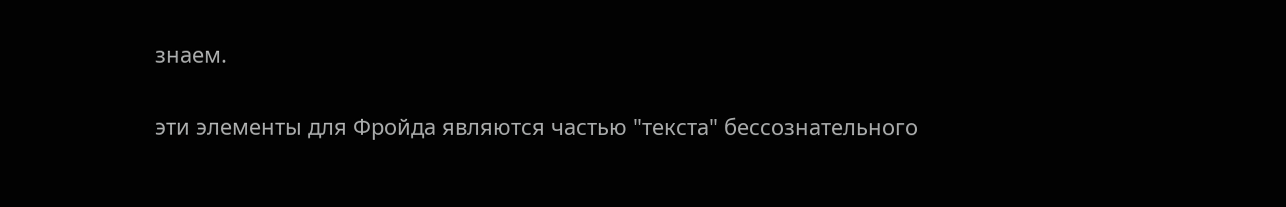знаем.

эти элементы для Фройда являются частью "текста" бессознательного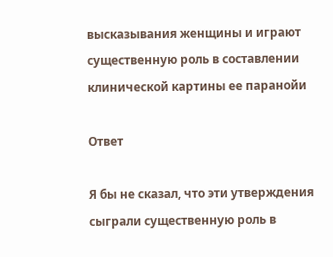высказывания женщины и играют существенную роль в составлении клинической картины ее паранойи

Ответ

Я бы не сказал, что эти утверждения сыграли существенную роль в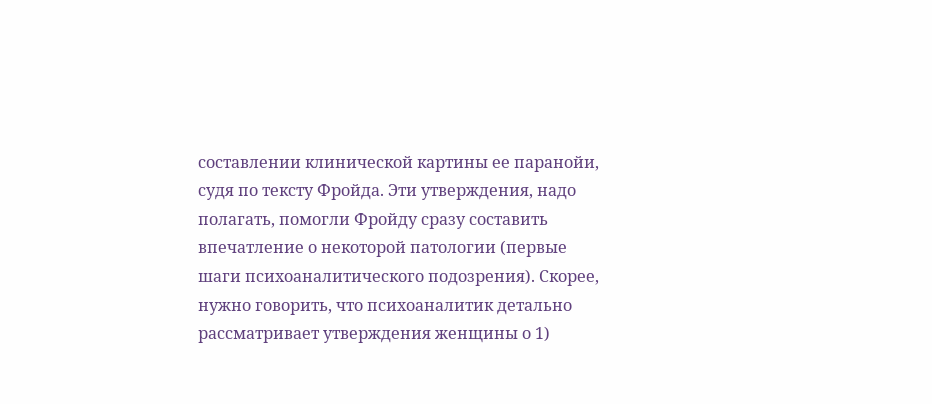составлении клинической картины ее паранойи, судя по тексту Фройда. Эти утверждения, надо полагать, помогли Фройду сразу составить впечатление о некоторой патологии (первые шаги психоаналитического подозрения). Скорее, нужно говорить, что психоаналитик детально рассматривает утверждения женщины о 1)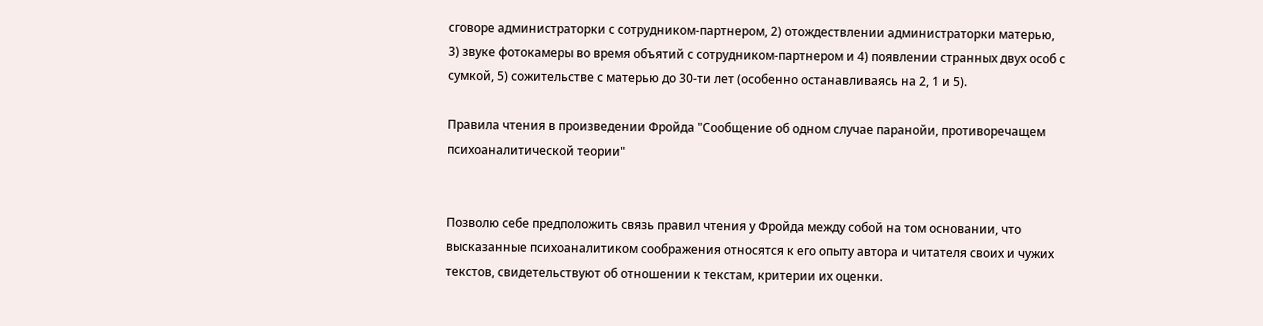сговоре администраторки с сотрудником-партнером, 2) отождествлении администраторки матерью, 3) звуке фотокамеры во время объятий с сотрудником-партнером и 4) появлении странных двух особ с сумкой, 5) сожительстве с матерью до 30-ти лет (особенно останавливаясь на 2, 1 и 5).

Правила чтения в произведении Фройда "Сообщение об одном случае паранойи, противоречащем психоаналитической теории"


Позволю себе предположить связь правил чтения у Фройда между собой на том основании, что высказанные психоаналитиком соображения относятся к его опыту автора и читателя своих и чужих текстов, свидетельствуют об отношении к текстам, критерии их оценки.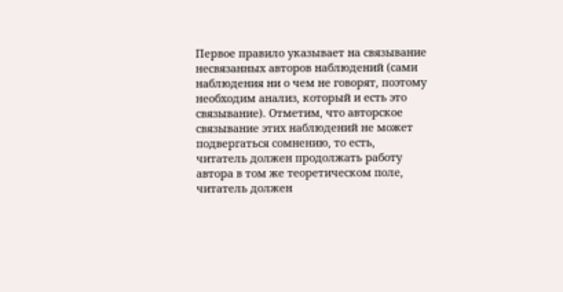Первое правило указывает на связывание несвязанных авторов наблюдений (сами наблюдения ни о чем не говорят, поэтому необходим анализ, который и есть это связывание). Отметим, что авторское связывание этих наблюдений не может подвергаться сомнению, то есть, читатель должен продолжать работу автора в том же теоретическом поле, читатель должен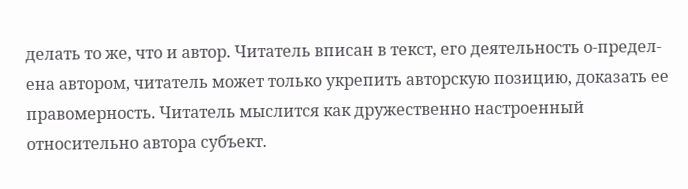делать то же, что и автор. Читатель вписан в текст, его деятельность о-предел-ена автором, читатель может только укрепить авторскую позицию, доказать ее правомерность. Читатель мыслится как дружественно настроенный относительно автора субъект.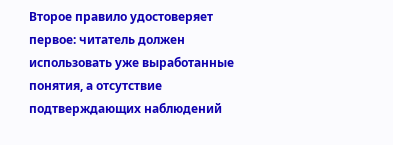Второе правило удостоверяет первое: читатель должен использовать уже выработанные понятия, а отсутствие подтверждающих наблюдений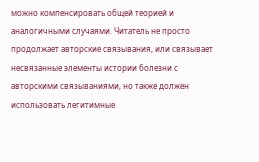можно компенсировать общей теорией и аналогичными случаями. Читатель не просто продолжает авторские связывания, или связывает несвязанные элементы истории болезни с авторскими связываниями, но также должен использовать легитимные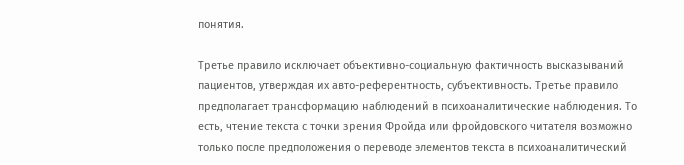понятия.

Третье правило исключает объективно-социальную фактичность высказываний пациентов, утверждая их авто-референтность, субъективность. Третье правило предполагает трансформацию наблюдений в психоаналитические наблюдения. То есть, чтение текста с точки зрения Фройда или фройдовского читателя возможно только после предположения о переводе элементов текста в психоаналитический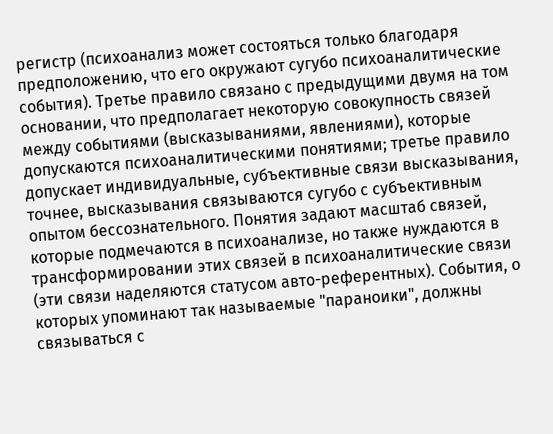регистр (психоанализ может состояться только благодаря предположению, что его окружают сугубо психоаналитические события). Третье правило связано с предыдущими двумя на том основании, что предполагает некоторую совокупность связей между событиями (высказываниями, явлениями), которые допускаются психоаналитическими понятиями; третье правило допускает индивидуальные, субъективные связи высказывания, точнее, высказывания связываются сугубо с субъективным опытом бессознательного. Понятия задают масштаб связей, которые подмечаются в психоанализе, но также нуждаются в трансформировании этих связей в психоаналитические связи (эти связи наделяются статусом авто-референтных). События, о которых упоминают так называемые "параноики", должны связываться с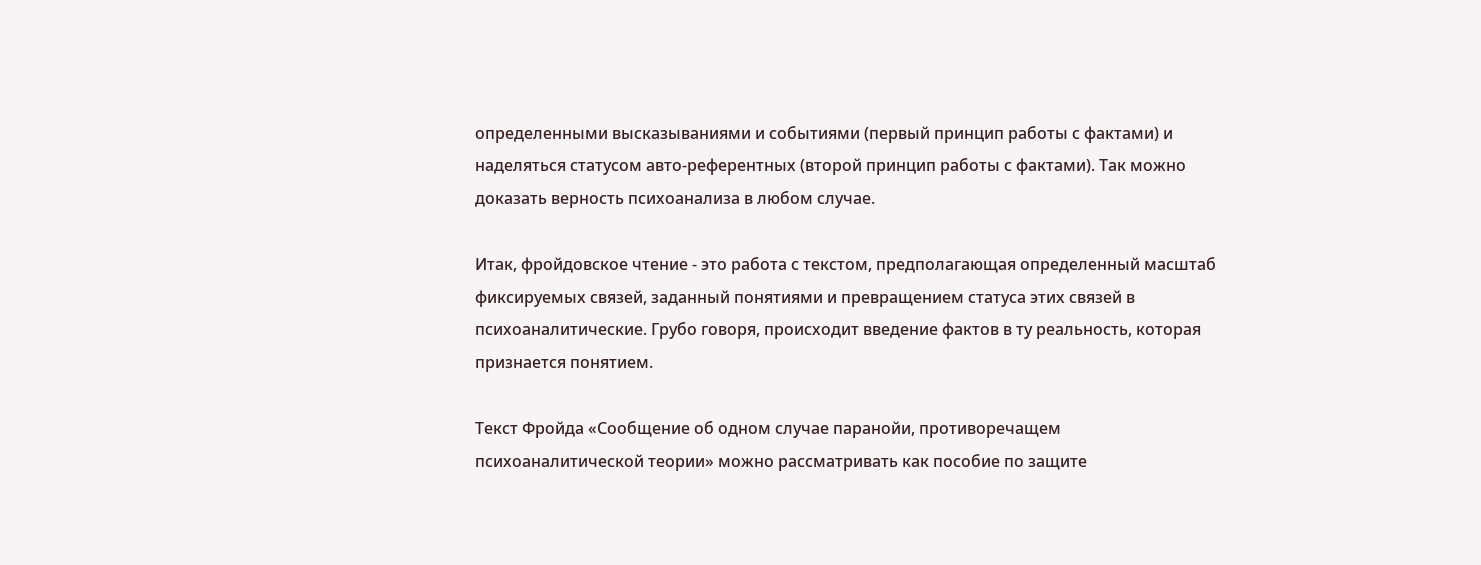определенными высказываниями и событиями (первый принцип работы с фактами) и наделяться статусом авто-референтных (второй принцип работы с фактами). Так можно доказать верность психоанализа в любом случае.

Итак, фройдовское чтение - это работа с текстом, предполагающая определенный масштаб фиксируемых связей, заданный понятиями и превращением статуса этих связей в психоаналитические. Грубо говоря, происходит введение фактов в ту реальность, которая признается понятием.

Текст Фройда «Сообщение об одном случае паранойи, противоречащем психоаналитической теории» можно рассматривать как пособие по защите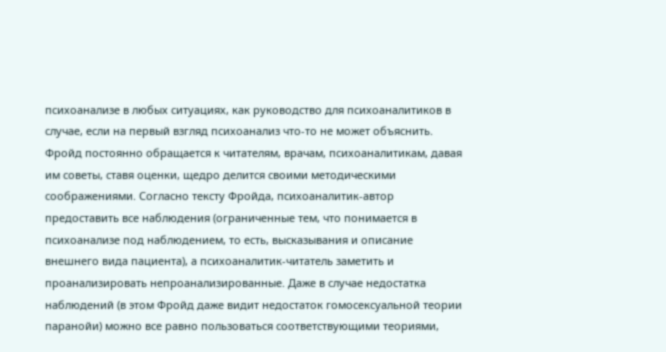психоанализе в любых ситуациях, как руководство для психоаналитиков в случае, если на первый взгляд психоанализ что-то не может объяснить. Фройд постоянно обращается к читателям, врачам, психоаналитикам, давая им советы, ставя оценки, щедро делится своими методическими соображениями. Согласно тексту Фройда, психоаналитик-автор предоставить все наблюдения (ограниченные тем, что понимается в психоанализе под наблюдением, то есть, высказывания и описание внешнего вида пациента), а психоаналитик-читатель заметить и проанализировать непроанализированные. Даже в случае недостатка наблюдений (в этом Фройд даже видит недостаток гомосексуальной теории паранойи) можно все равно пользоваться соответствующими теориями,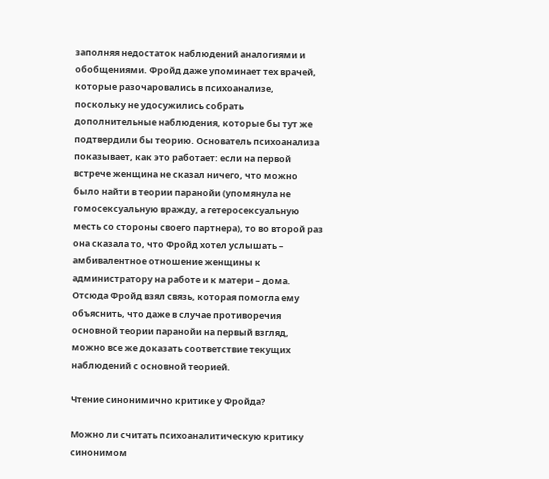заполняя недостаток наблюдений аналогиями и обобщениями. Фройд даже упоминает тех врачей, которые разочаровались в психоанализе, поскольку не удосужились собрать дополнительные наблюдения, которые бы тут же подтвердили бы теорию. Основатель психоанализа показывает, как это работает: если на первой встрече женщина не сказал ничего, что можно было найти в теории паранойи (упомянула не гомосексуальную вражду, а гетеросексуальную месть со стороны своего партнера), то во второй раз она сказала то, что Фройд хотел услышать – амбивалентное отношение женщины к администратору на работе и к матери – дома. Отсюда Фройд взял связь, которая помогла ему объяснить, что даже в случае противоречия основной теории паранойи на первый взгляд, можно все же доказать соответствие текущих наблюдений с основной теорией.

Чтение синонимично критике у Фройда?

Можно ли считать психоаналитическую критику синонимом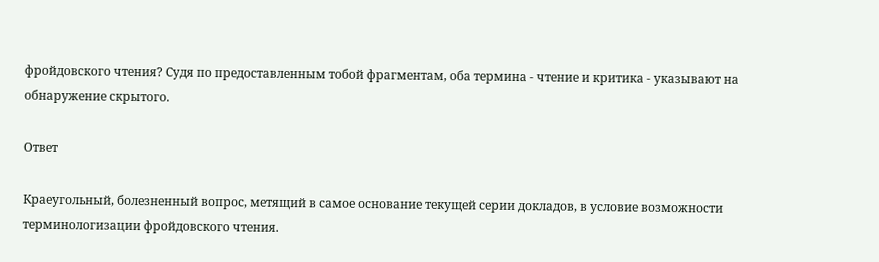фройдовского чтения? Судя по предоставленным тобой фрагментам, оба термина - чтение и критика - указывают на обнаружение скрытого.

Ответ

Краеугольный, болезненный вопрос, метящий в самое основание текущей серии докладов, в условие возможности терминологизации фройдовского чтения.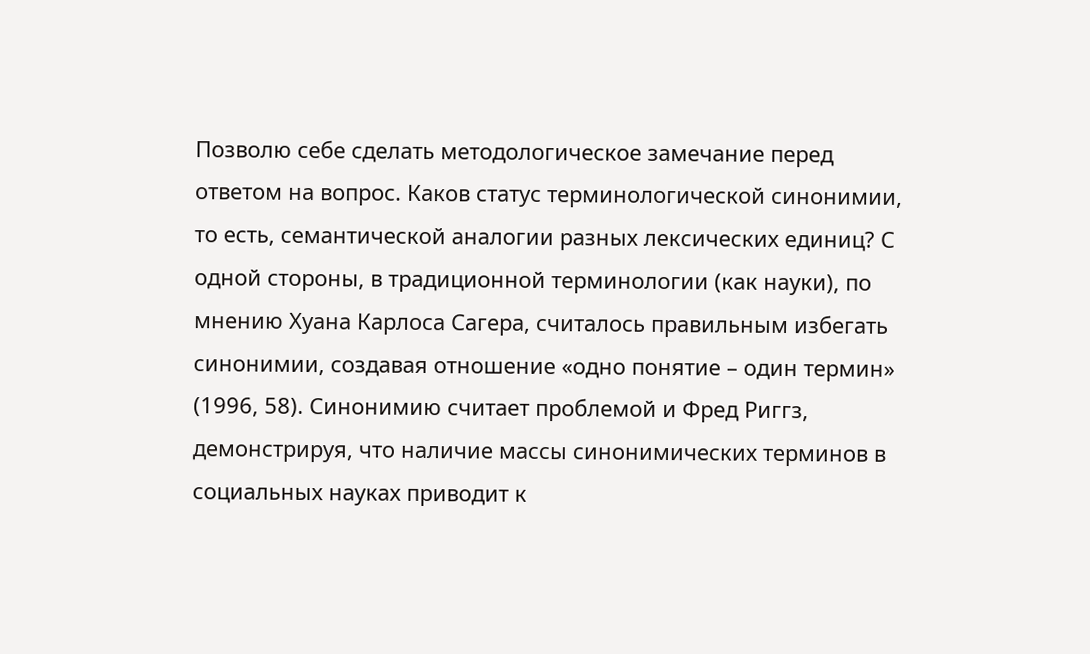Позволю себе сделать методологическое замечание перед ответом на вопрос. Каков статус терминологической синонимии, то есть, семантической аналогии разных лексических единиц? С одной стороны, в традиционной терминологии (как науки), по мнению Хуана Карлоса Сагера, считалось правильным избегать синонимии, создавая отношение «одно понятие – один термин» (1996, 58). Синонимию считает проблемой и Фред Риггз, демонстрируя, что наличие массы синонимических терминов в социальных науках приводит к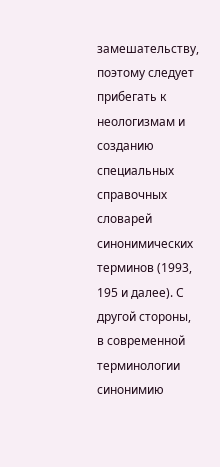замешательству, поэтому следует прибегать к неологизмам и созданию специальных справочных словарей синонимических терминов (1993, 195 и далее). С другой стороны, в современной терминологии синонимию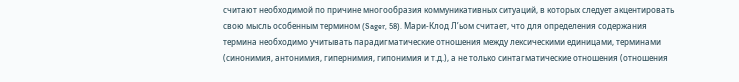считают необходимой по причине многообразия коммуникативных ситуаций, в которых следует акцентировать свою мысль особенным термином (Sager, 58). Мари-Клод Л’ьом считает, что для определения содержания термина необходимо учитывать парадигматические отношения между лексическими единицами, терминами (синонимия, антонимия, гипернимия, гипонимия и т.д.), а не только синтагматические отношения (отношения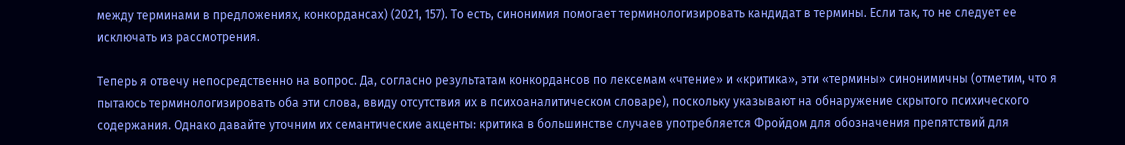между терминами в предложениях, конкордансах) (2021, 157). То есть, синонимия помогает терминологизировать кандидат в термины. Если так, то не следует ее исключать из рассмотрения.

Теперь я отвечу непосредственно на вопрос. Да, согласно результатам конкордансов по лексемам «чтение» и «критика», эти «термины» синонимичны (отметим, что я пытаюсь терминологизировать оба эти слова, ввиду отсутствия их в психоаналитическом словаре), поскольку указывают на обнаружение скрытого психического содержания. Однако давайте уточним их семантические акценты: критика в большинстве случаев употребляется Фройдом для обозначения препятствий для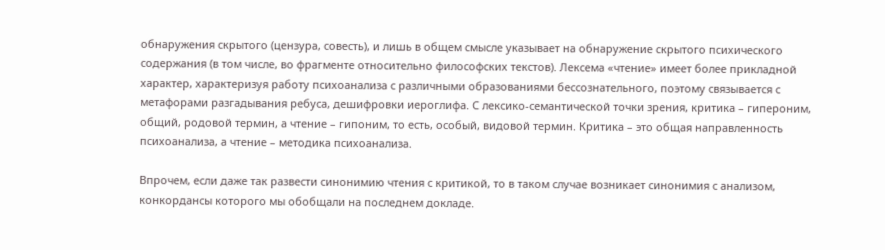обнаружения скрытого (цензура, совесть), и лишь в общем смысле указывает на обнаружение скрытого психического содержания (в том числе, во фрагменте относительно философских текстов). Лексема «чтение» имеет более прикладной характер, характеризуя работу психоанализа с различными образованиями бессознательного, поэтому связывается с метафорами разгадывания ребуса, дешифровки иероглифа. С лексико-семантической точки зрения, критика – гипероним, общий, родовой термин, а чтение – гипоним, то есть, особый, видовой термин. Критика – это общая направленность психоанализа, а чтение – методика психоанализа.

Впрочем, если даже так развести синонимию чтения с критикой, то в таком случае возникает синонимия с анализом, конкордансы которого мы обобщали на последнем докладе.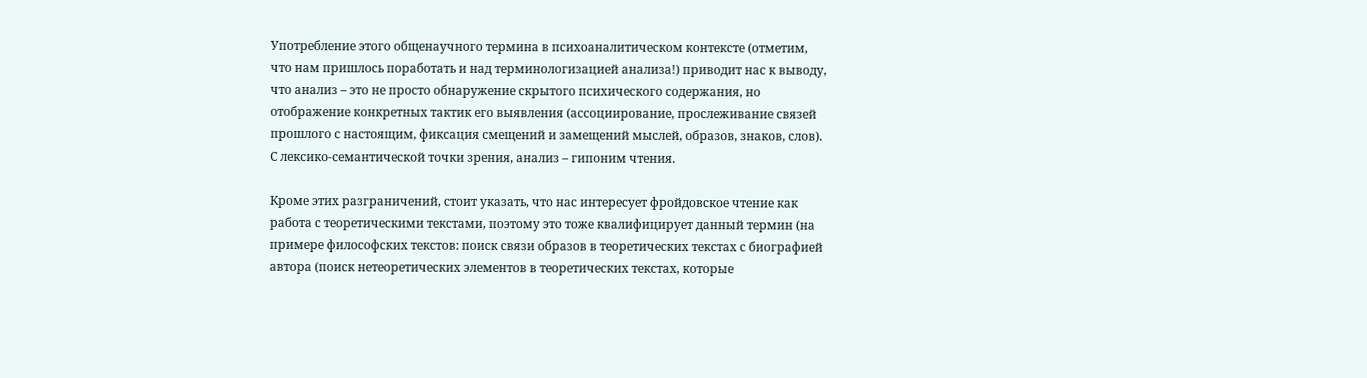Употребление этого общенаучного термина в психоаналитическом контексте (отметим, что нам пришлось поработать и над терминологизацией анализа!) приводит нас к выводу, что анализ – это не просто обнаружение скрытого психического содержания, но отображение конкретных тактик его выявления (ассоциирование, прослеживание связей прошлого с настоящим, фиксация смещений и замещений мыслей, образов, знаков, слов). С лексико-семантической точки зрения, анализ – гипоним чтения.

Кроме этих разграничений, стоит указать, что нас интересует фройдовское чтение как работа с теоретическими текстами, поэтому это тоже квалифицирует данный термин (на примере философских текстов: поиск связи образов в теоретических текстах с биографией автора (поиск нетеоретических элементов в теоретических текстах, которые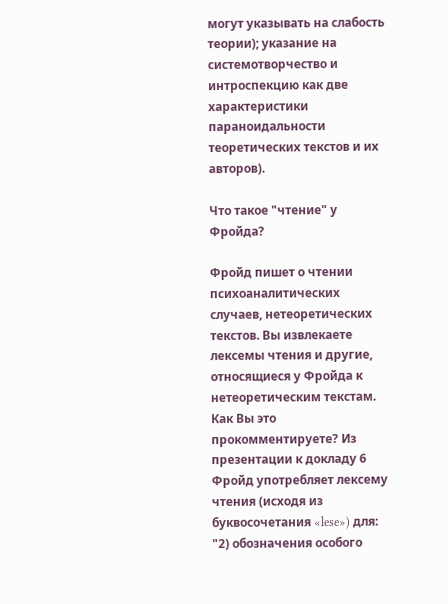могут указывать на слабость теории); указание на системотворчество и интроспекцию как две характеристики параноидальности теоретических текстов и их авторов).

Что такое "чтение" у Фройда?

Фройд пишет о чтении психоаналитических случаев, нетеоретических текстов. Вы извлекаете лексемы чтения и другие, относящиеся у Фройда к нетеоретическим текстам. Как Вы это прокомментируете? Из презентации к докладу 6 Фройд употребляет лексему чтения (исходя из буквосочетания «lese») для: "2) обозначения особого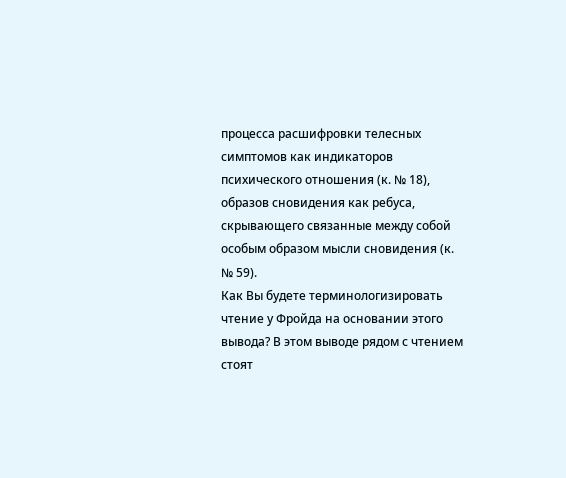процесса расшифровки телесных симптомов как индикаторов психического отношения (к. № 18), образов сновидения как ребуса, скрывающего связанные между собой особым образом мысли сновидения (к. № 59).
Как Вы будете терминологизировать чтение у Фройда на основании этого вывода? В этом выводе рядом с чтением стоят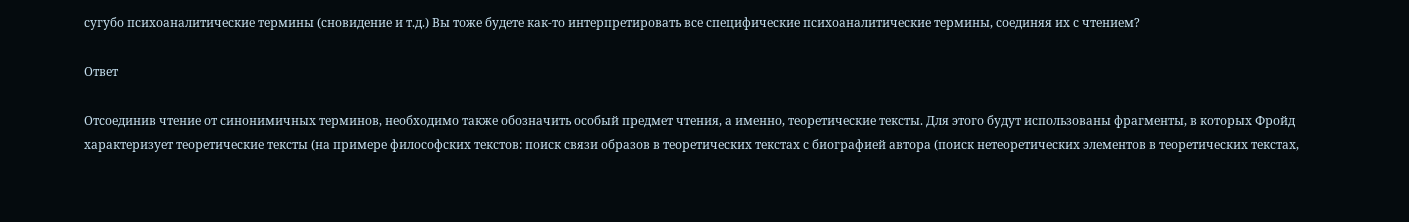сугубо психоаналитические термины (сновидение и т.д.) Вы тоже будете как-то интерпретировать все специфические психоаналитические термины, соединяя их с чтением?

Ответ

Отсоединив чтение от синонимичных терминов, необходимо также обозначить особый предмет чтения, а именно, теоретические тексты. Для этого будут использованы фрагменты, в которых Фройд характеризует теоретические тексты (на примере философских текстов: поиск связи образов в теоретических текстах с биографией автора (поиск нетеоретических элементов в теоретических текстах,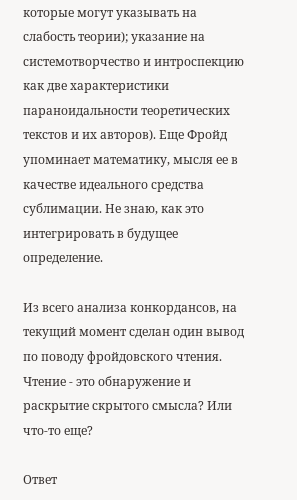которые могут указывать на слабость теории); указание на системотворчество и интроспекцию как две характеристики параноидальности теоретических текстов и их авторов). Еще Фройд упоминает математику, мысля ее в качестве идеального средства сублимации. Не знаю, как это интегрировать в будущее определение.

Из всего анализа конкордансов, на текущий момент сделан один вывод по поводу фройдовского чтения. Чтение - это обнаружение и раскрытие скрытого смысла? Или что-то еще?

Ответ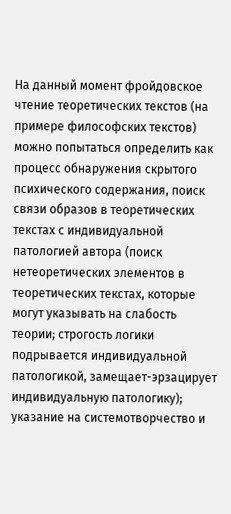На данный момент фройдовское чтение теоретических текстов (на примере философских текстов) можно попытаться определить как процесс обнаружения скрытого психического содержания, поиск связи образов в теоретических текстах с индивидуальной патологией автора (поиск нетеоретических элементов в теоретических текстах, которые могут указывать на слабость теории; строгость логики подрывается индивидуальной патологикой, замещает-эрзацирует индивидуальную патологику); указание на системотворчество и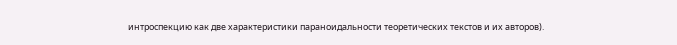интроспекцию как две характеристики параноидальности теоретических текстов и их авторов).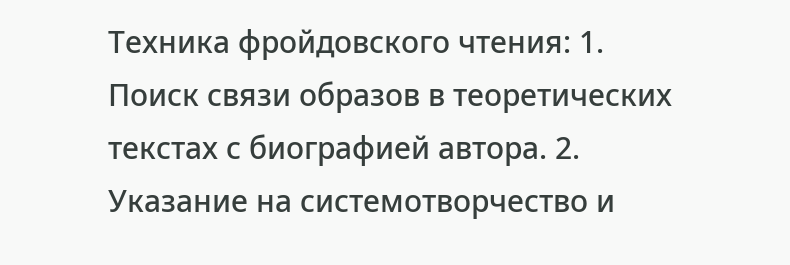Техника фройдовского чтения: 1. Поиск связи образов в теоретических текстах с биографией автора. 2. Указание на системотворчество и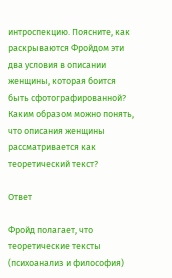интроспекцию. Поясните, как раскрываются Фройдом эти два условия в описании женщины, которая боится быть сфотографированной? Каким образом можно понять, что описания женщины рассматривается как теоретический текст?

Ответ

Фройд полагает, что теоретические тексты (психоанализ и философия)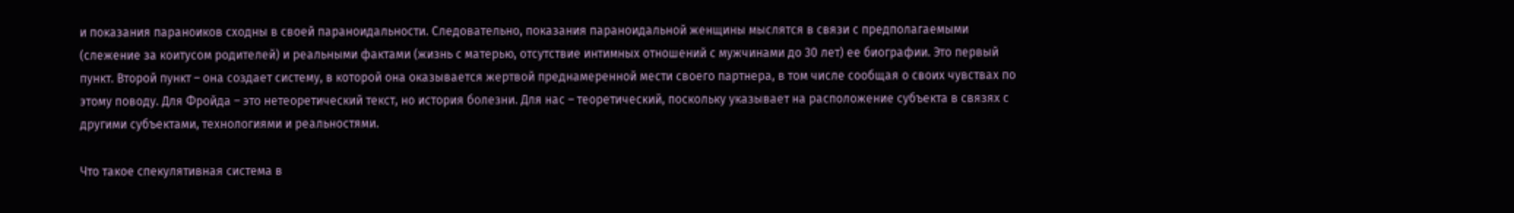и показания параноиков сходны в своей параноидальности. Следовательно, показания параноидальной женщины мыслятся в связи с предполагаемыми (слежение за коитусом родителей) и реальными фактами (жизнь с матерью, отсутствие интимных отношений с мужчинами до 30 лет) ее биографии. Это первый пункт. Второй пункт – она создает систему, в которой она оказывается жертвой преднамеренной мести своего партнера, в том числе сообщая о своих чувствах по этому поводу. Для Фройда – это нетеоретический текст, но история болезни. Для нас – теоретический, поскольку указывает на расположение субъекта в связях с другими субъектами, технологиями и реальностями.

Что такое спекулятивная система в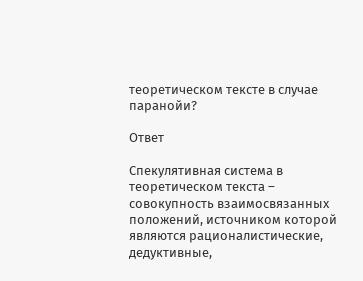теоретическом тексте в случае паранойи?

Ответ

Спекулятивная система в теоретическом текста – совокупность взаимосвязанных положений, источником которой являются рационалистические, дедуктивные,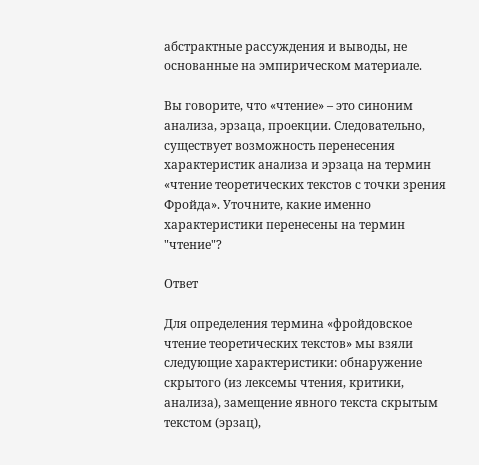абстрактные рассуждения и выводы, не основанные на эмпирическом материале.

Вы говорите, что «чтение» – это синоним анализа, эрзаца, проекции. Следовательно, существует возможность перенесения характеристик анализа и эрзаца на термин «чтение теоретических текстов с точки зрения Фройда». Уточните, какие именно характеристики перенесены на термин "чтение"?

Ответ

Для определения термина «фройдовское чтение теоретических текстов» мы взяли следующие характеристики: обнаружение скрытого (из лексемы чтения, критики, анализа), замещение явного текста скрытым текстом (эрзац),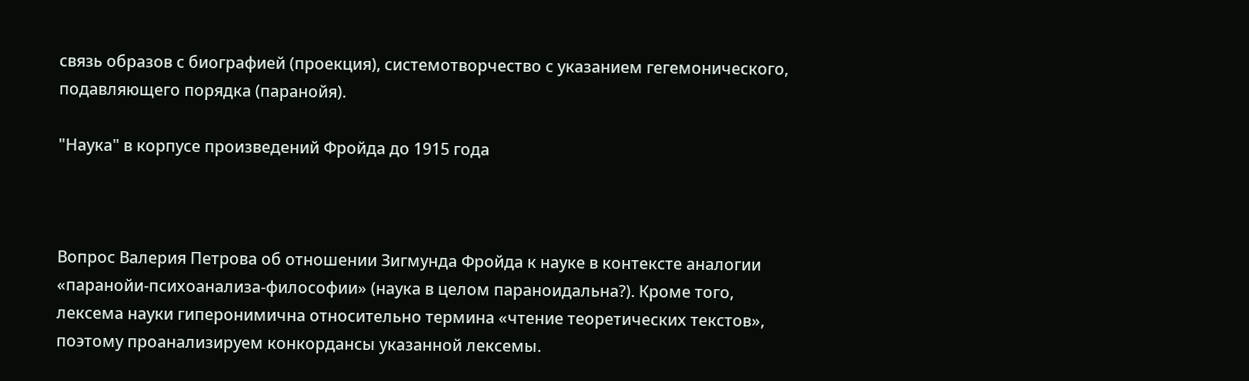связь образов с биографией (проекция), системотворчество с указанием гегемонического, подавляющего порядка (паранойя).

"Наука" в корпусе произведений Фройда до 1915 года



Вопрос Валерия Петрова об отношении Зигмунда Фройда к науке в контексте аналогии «паранойи-психоанализа-философии» (наука в целом параноидальна?). Кроме того, лексема науки гиперонимична относительно термина «чтение теоретических текстов», поэтому проанализируем конкордансы указанной лексемы.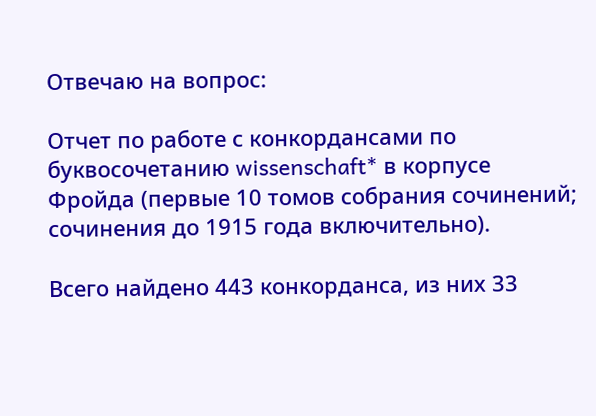Отвечаю на вопрос:

Отчет по работе с конкордансами по буквосочетанию wissenschaft* в корпусе Фройда (первые 10 томов собрания сочинений; сочинения до 1915 года включительно).

Всего найдено 443 конкорданса, из них 33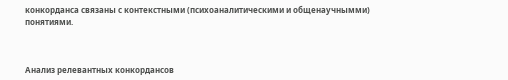конкорданса связаны с контекстными (психоаналитическими и общенаучнымми) понятиями.



Анализ релевантных конкордансов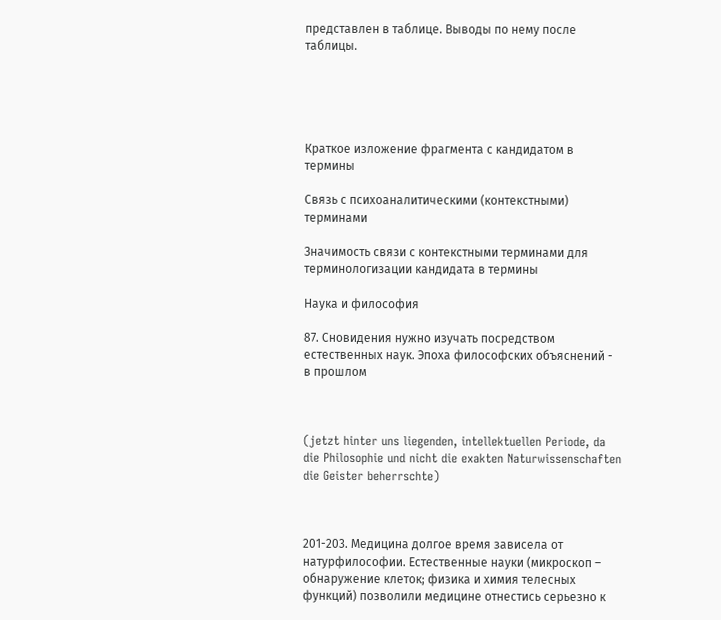представлен в таблице. Выводы по нему после таблицы.





Краткое изложение фрагмента с кандидатом в термины

Связь с психоаналитическими (контекстными) терминами

Значимость связи с контекстными терминами для терминологизации кандидата в термины

Наука и философия

87. Сновидения нужно изучать посредством естественных наук. Эпоха философских объяснений - в прошлом



(jetzt hinter uns liegenden, intellektuellen Periode, da die Philosophie und nicht die exakten Naturwissenschaften die Geister beherrschte)



201-203. Медицина долгое время зависела от натурфилософии. Естественные науки (микроскоп – обнаружение клеток; физика и химия телесных функций) позволили медицине отнестись серьезно к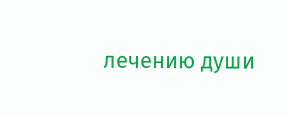лечению души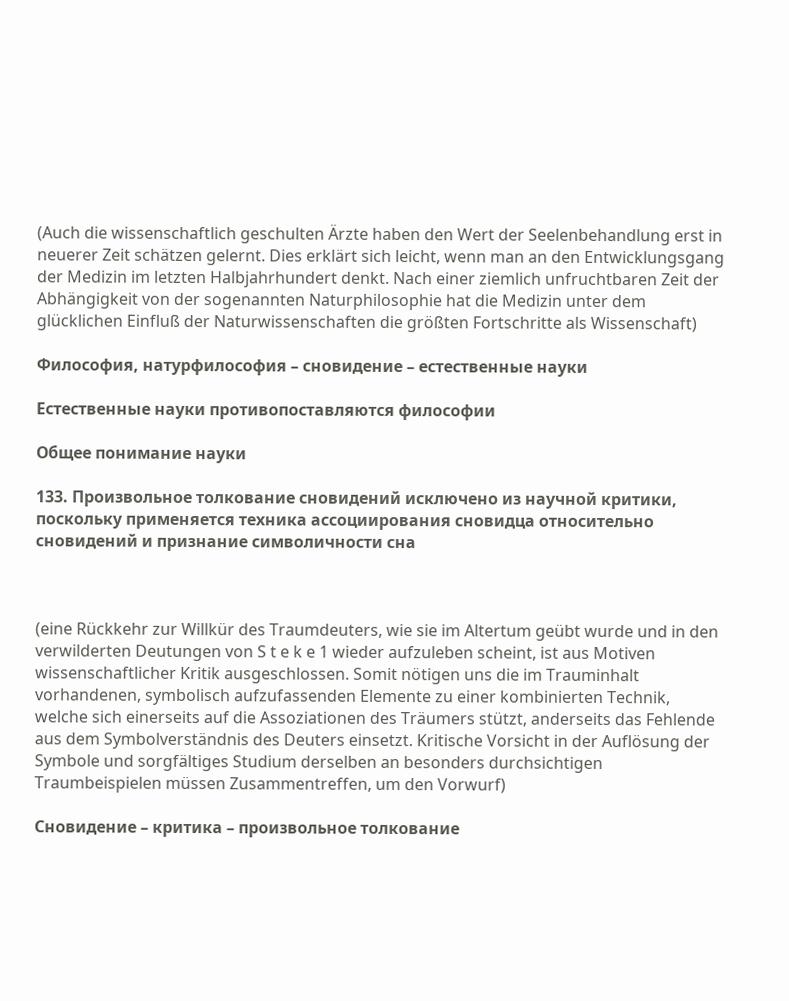(Auch die wissenschaftlich geschulten Ärzte haben den Wert der Seelenbehandlung erst in neuerer Zeit schätzen gelernt. Dies erklärt sich leicht, wenn man an den Entwicklungsgang der Medizin im letzten Halbjahrhundert denkt. Nach einer ziemlich unfruchtbaren Zeit der Abhängigkeit von der sogenannten Naturphilosophie hat die Medizin unter dem glücklichen Einfluß der Naturwissenschaften die größten Fortschritte als Wissenschaft)

Философия, натурфилософия – сновидение – естественные науки

Естественные науки противопоставляются философии

Общее понимание науки

133. Произвольное толкование сновидений исключено из научной критики, поскольку применяется техника ассоциирования сновидца относительно сновидений и признание символичности сна



(eine Rückkehr zur Willkür des Traumdeuters, wie sie im Altertum geübt wurde und in den verwilderten Deutungen von S t e k e 1 wieder aufzuleben scheint, ist aus Motiven wissenschaftlicher Kritik ausgeschlossen. Somit nötigen uns die im Trauminhalt vorhandenen, symbolisch aufzufassenden Elemente zu einer kombinierten Technik, welche sich einerseits auf die Assoziationen des Träumers stützt, anderseits das Fehlende aus dem Symbolverständnis des Deuters einsetzt. Kritische Vorsicht in der Auflösung der Symbole und sorgfältiges Studium derselben an besonders durchsichtigen Traumbeispielen müssen Zusammentreffen, um den Vorwurf)

Сновидение – критика – произвольное толкование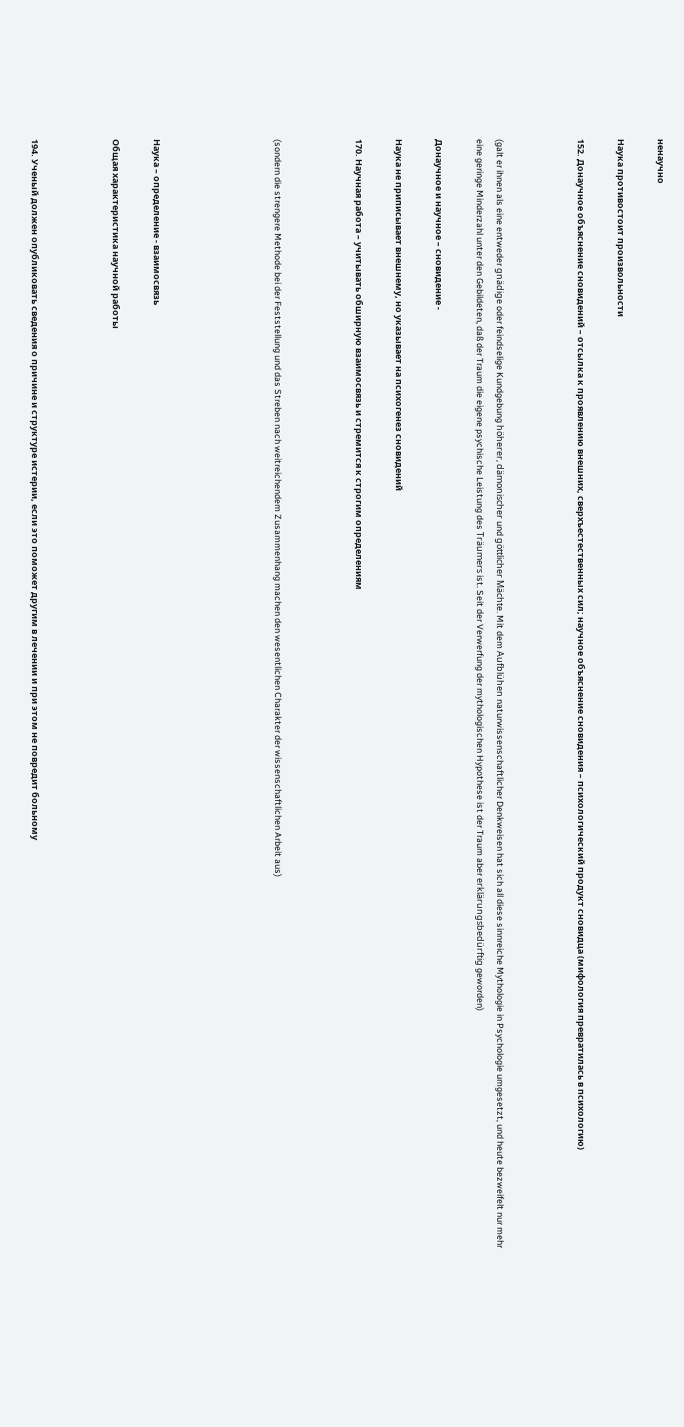ненаучно

Наука противостоит произвольности

152. Донаучное объяснение сновидений – отсылка к проявлению внешних, сверхъестественных сил; научное объяснение сновидения – психологический продукт сновидца (мифология превратилась в психологию)



(galt er ihnen als eine entweder gnädige oder feindselige Kundgebung höherer, dämonischer und göttlicher Mächte. Mit dem Aufblühen naturwissenschaftlicher Denkweisen hat sich all diese sinnreiche Mythologie in Psychologie umgesetzt, und heute bezweifelt nur mehr eine geringe Minderzahl unter den Gebildeten, daß der Traum die eigene psychische Leistung des Träumers ist. Seit der Verwerfung der mythologischen Hypothese ist der Traum aber erklärungsbedürftig geworden)

Донаучное и научное – сновидение -

Наука не приписывает внешнему, но указывает на психогенез сновидений

170. Научная работа – учитывать обширную взаимосвязь и стремится к строгим определениям



(sondern die strengere Methode bei der Feststellung und das Streben nach weitreichendem Zusammenhang machen den wesentlichen Charakter der wissenschaftlichen Arbeit aus)





Наука – определение - взаимосвязь

Общая характеристика научной работы



194. Ученый должен опубликовать сведения о причине и структуре истерии, если это поможет другим в лечении и при этом не повредит больному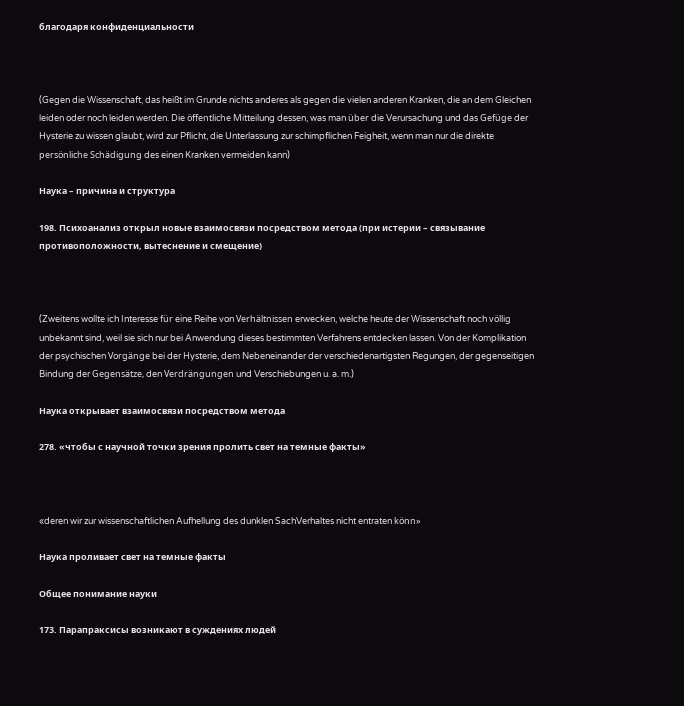благодаря конфиденциальности



(Gegen die Wissenschaft, das heißt im Grunde nichts anderes als gegen die vielen anderen Kranken, die an dem Gleichen leiden oder noch leiden werden. Die öffentliche Mitteilung dessen, was man über die Verursachung und das Gefüge der Hysterie zu wissen glaubt, wird zur Pflicht, die Unterlassung zur schimpflichen Feigheit, wenn man nur die direkte persönliche Schädigung des einen Kranken vermeiden kann)

Наука – причина и структура

198. Психоанализ открыл новые взаимосвязи посредством метода (при истерии – связывание противоположности, вытеснение и смещение)



(Zweitens wollte ich Interesse für eine Reihe von Verhältnissen erwecken, welche heute der Wissenschaft noch völlig unbekannt sind, weil sie sich nur bei Anwendung dieses bestimmten Verfahrens entdecken lassen. Von der Komplikation der psychischen Vorgänge bei der Hysterie, dem Nebeneinander der verschiedenartigsten Regungen, der gegenseitigen Bindung der Gegensätze, den Verdrängungen und Verschiebungen u. a. m.)

Наука открывает взаимосвязи посредством метода

278. «чтобы с научной точки зрения пролить свет на темные факты»



«deren wir zur wissenschaftlichen Aufhellung des dunklen SachVerhaltes nicht entraten könn»

Наука проливает свет на темные факты

Общее понимание науки

173. Парапраксисы возникают в суждениях людей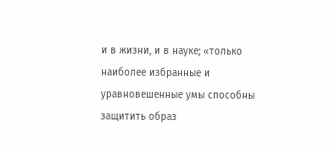и в жизни, и в науке; «только наиболее избранные и уравновешенные умы способны защитить образ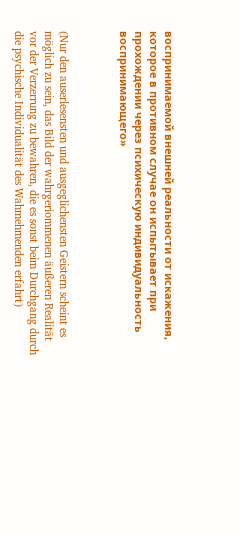воспринимаемой внешней реальности от искажения, которое в противном случае он испытывает при прохождении через психическую индивидуальность воспринимающего»



(Nur den auserlesensten und ausgeglichensten Geistern scheint es möglich zu sein, das Bild der wahrgeriommenen äußeren Realität vor der Verzerrung zu bewahren, die es sonst beim Durchgang durch die psychische Individualität des Wahmehmenden erfahrt)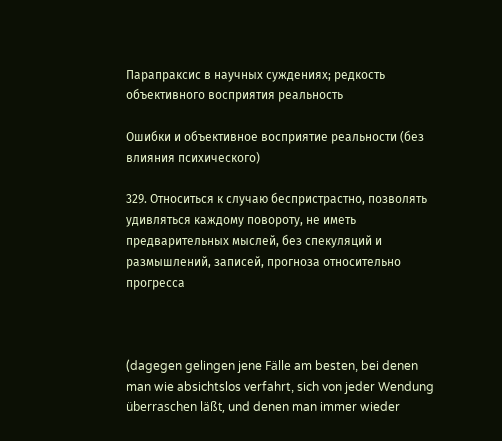Парапраксис в научных суждениях; редкость объективного восприятия реальность

Ошибки и объективное восприятие реальности (без влияния психического)

329. Относиться к случаю беспристрастно, позволять удивляться каждому повороту, не иметь предварительных мыслей, без спекуляций и размышлений, записей, прогноза относительно прогресса



(dagegen gelingen jene Fälle am besten, bei denen man wie absichtslos verfahrt, sich von jeder Wendung überraschen läßt, und denen man immer wieder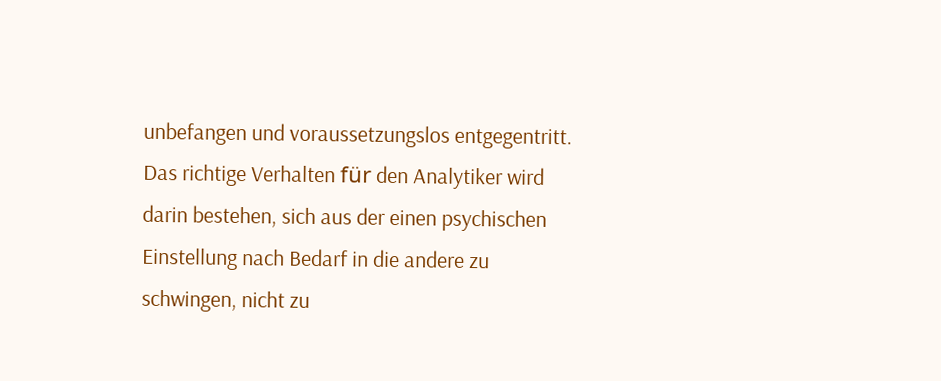unbefangen und voraussetzungslos entgegentritt. Das richtige Verhalten für den Analytiker wird darin bestehen, sich aus der einen psychischen Einstellung nach Bedarf in die andere zu schwingen, nicht zu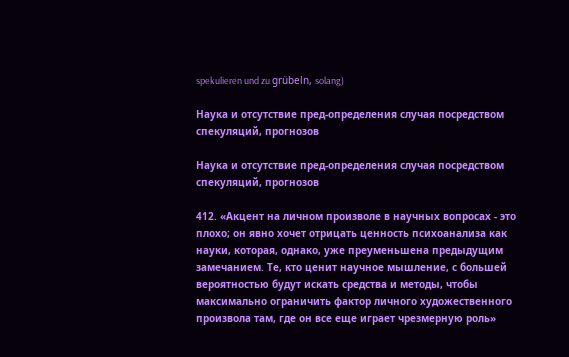spekulieren und zu grübeln, solang)

Наука и отсутствие пред-определения случая посредством спекуляций, прогнозов

Наука и отсутствие пред-определения случая посредством спекуляций, прогнозов

412. «Акцент на личном произволе в научных вопросах - это плохо; он явно хочет отрицать ценность психоанализа как науки, которая, однако, уже преуменьшена предыдущим замечанием. Те, кто ценит научное мышление, с большей вероятностью будут искать средства и методы, чтобы максимально ограничить фактор личного художественного произвола там, где он все еще играет чрезмерную роль»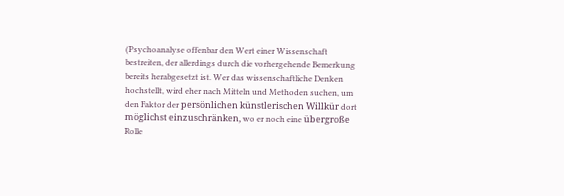(Psychoanalyse offenbar den Wert einer Wissenschaft bestreiten, der allerdings durch die vorhergehende Bemerkung bereits herabgesetzt ist. Wer das wissenschaftliche Denken hochstellt, wird eher nach Mitteln und Methoden suchen, um den Faktor der persönlichen künstlerischen Willkür dort möglichst einzuschränken, wo er noch eine übergroße Rolle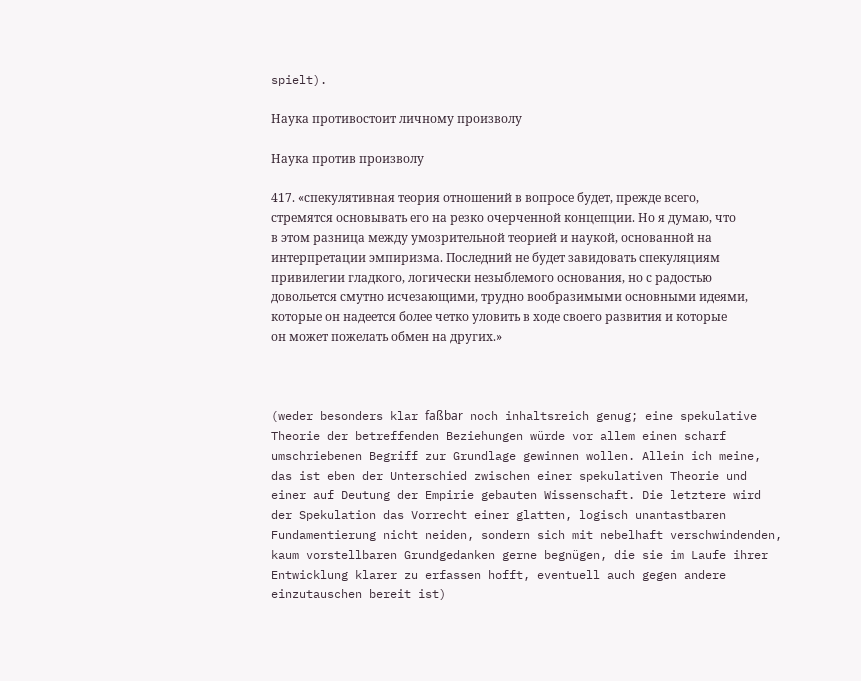spielt).

Наука противостоит личному произволу

Наука против произволу

417. «спекулятивная теория отношений в вопросе будет, прежде всего, стремятся основывать его на резко очерченной концепции. Но я думаю, что в этом разница между умозрительной теорией и наукой, основанной на интерпретации эмпиризма. Последний не будет завидовать спекуляциям привилегии гладкого, логически незыблемого основания, но с радостью довольется смутно исчезающими, трудно вообразимыми основными идеями, которые он надеется более четко уловить в ходе своего развития и которые он может пожелать обмен на других.»



(weder besonders klar faßbar noch inhaltsreich genug; eine spekulative Theorie der betreffenden Beziehungen würde vor allem einen scharf umschriebenen Begriff zur Grundlage gewinnen wollen. Allein ich meine, das ist eben der Unterschied zwischen einer spekulativen Theorie und einer auf Deutung der Empirie gebauten Wissenschaft. Die letztere wird der Spekulation das Vorrecht einer glatten, logisch unantastbaren Fundamentierung nicht neiden, sondern sich mit nebelhaft verschwindenden, kaum vorstellbaren Grundgedanken gerne begnügen, die sie im Laufe ihrer Entwicklung klarer zu erfassen hofft, eventuell auch gegen andere einzutauschen bereit ist)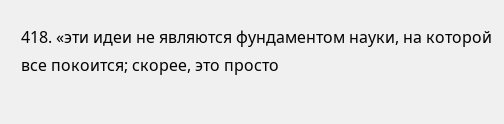418. «эти идеи не являются фундаментом науки, на которой все покоится; скорее, это просто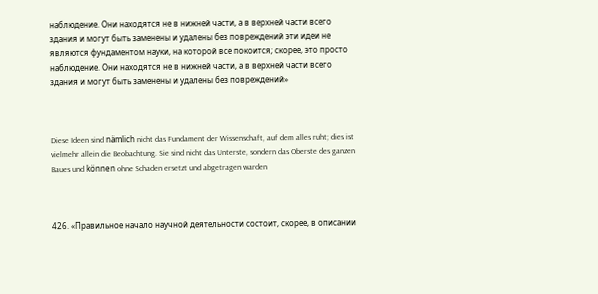наблюдение. Они находятся не в нижней части, а в верхней части всего здания и могут быть заменены и удалены без повреждений эти идеи не являются фундаментом науки, на которой все покоится; скорее, это просто наблюдение. Они находятся не в нижней части, а в верхней части всего здания и могут быть заменены и удалены без повреждений»



Diese Ideen sind nämlich nicht das Fundament der Wissenschaft, auf dem alles ruht; dies ist vielmehr allein die Beobachtung. Sie sind nicht das Unterste, sondern das Oberste des ganzen Baues und können ohne Schaden ersetzt und abgetragen warden



426. «Правильное начало научной деятельности состоит, скорее, в описании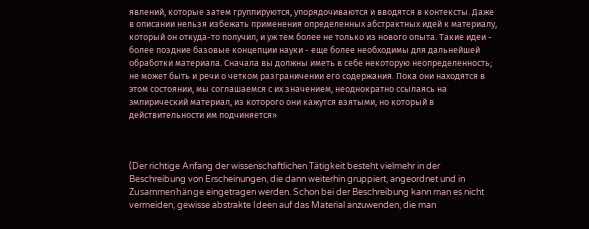явлений, которые затем группируются, упорядочиваются и вводятся в контексты. Даже в описании нельзя избежать применения определенных абстрактных идей к материалу, который он откуда-то получил, и уж тем более не только из нового опыта. Такие идеи - более поздние базовые концепции науки - еще более необходимы для дальнейшей обработки материала. Сначала вы должны иметь в себе некоторую неопределенность; не может быть и речи о четком разграничении его содержания. Пока они находятся в этом состоянии, мы соглашаемся с их значением, неоднократно ссылаясь на эмпирический материал, из которого они кажутся взятыми, но который в действительности им подчиняется»



(Der richtige Anfang der wissenschaftlichen Tätigkeit besteht vielmehr in der Beschreibung von Erscheinungen, die dann weiterhin gruppiert, angeordnet und in Zusammenhänge eingetragen werden. Schon bei der Beschreibung kann man es nicht vermeiden, gewisse abstrakte Ideen auf das Material anzuwenden, die man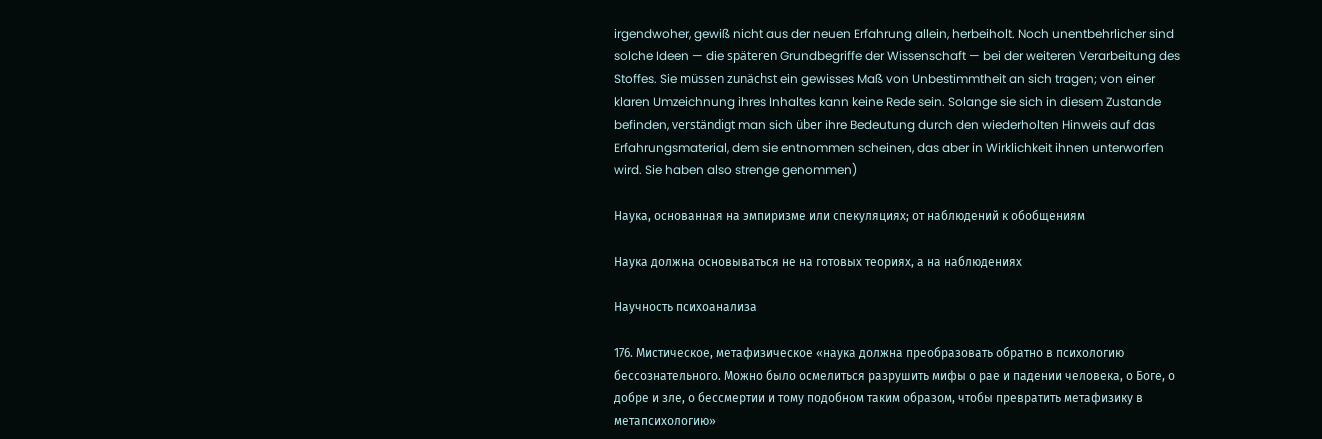irgendwoher, gewiß nicht aus der neuen Erfahrung allein, herbeiholt. Noch unentbehrlicher sind solche Ideen — die späteren Grundbegriffe der Wissenschaft — bei der weiteren Verarbeitung des Stoffes. Sie müssen zunächst ein gewisses Maß von Unbestimmtheit an sich tragen; von einer klaren Umzeichnung ihres Inhaltes kann keine Rede sein. Solange sie sich in diesem Zustande befinden, verständigt man sich über ihre Bedeutung durch den wiederholten Hinweis auf das Erfahrungsmaterial, dem sie entnommen scheinen, das aber in Wirklichkeit ihnen unterworfen wird. Sie haben also strenge genommen)

Наука, основанная на эмпиризме или спекуляциях; от наблюдений к обобщениям

Наука должна основываться не на готовых теориях, а на наблюдениях

Научность психоанализа

176. Мистическое, метафизическое «наука должна преобразовать обратно в психологию бессознательного. Можно было осмелиться разрушить мифы о рае и падении человека, о Боге, о добре и зле, о бессмертии и тому подобном таким образом, чтобы превратить метафизику в метапсихологию»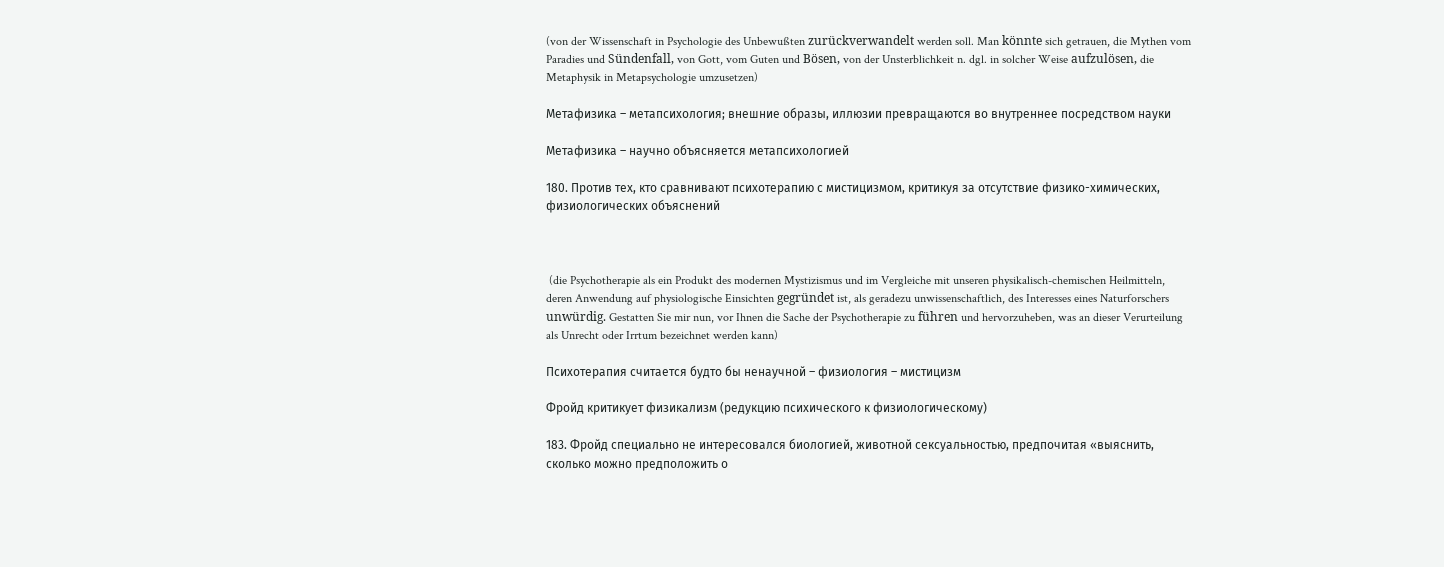(von der Wissenschaft in Psychologie des Unbewußten zurückverwandelt werden soll. Man könnte sich getrauen, die Mythen vom Paradies und Sündenfall, von Gott, vom Guten und Bösen, von der Unsterblichkeit n. dgl. in solcher Weise aufzulösen, die Metaphysik in Metapsychologie umzusetzen)

Метафизика – метапсихология; внешние образы, иллюзии превращаются во внутреннее посредством науки

Метафизика – научно объясняется метапсихологией

180. Против тех, кто сравнивают психотерапию с мистицизмом, критикуя за отсутствие физико-химических, физиологических объяснений



 (die Psychotherapie als ein Produkt des modernen Mystizismus und im Vergleiche mit unseren physikalisch-chemischen Heilmitteln, deren Anwendung auf physiologische Einsichten gegründet ist, als geradezu unwissenschaftlich, des Interesses eines Naturforschers unwürdig. Gestatten Sie mir nun, vor Ihnen die Sache der Psychotherapie zu führen und hervorzuheben, was an dieser Verurteilung als Unrecht oder Irrtum bezeichnet werden kann)

Психотерапия считается будто бы ненаучной – физиология – мистицизм

Фройд критикует физикализм (редукцию психического к физиологическому)

183. Фройд специально не интересовался биологией, животной сексуальностью, предпочитая «выяснить, сколько можно предположить о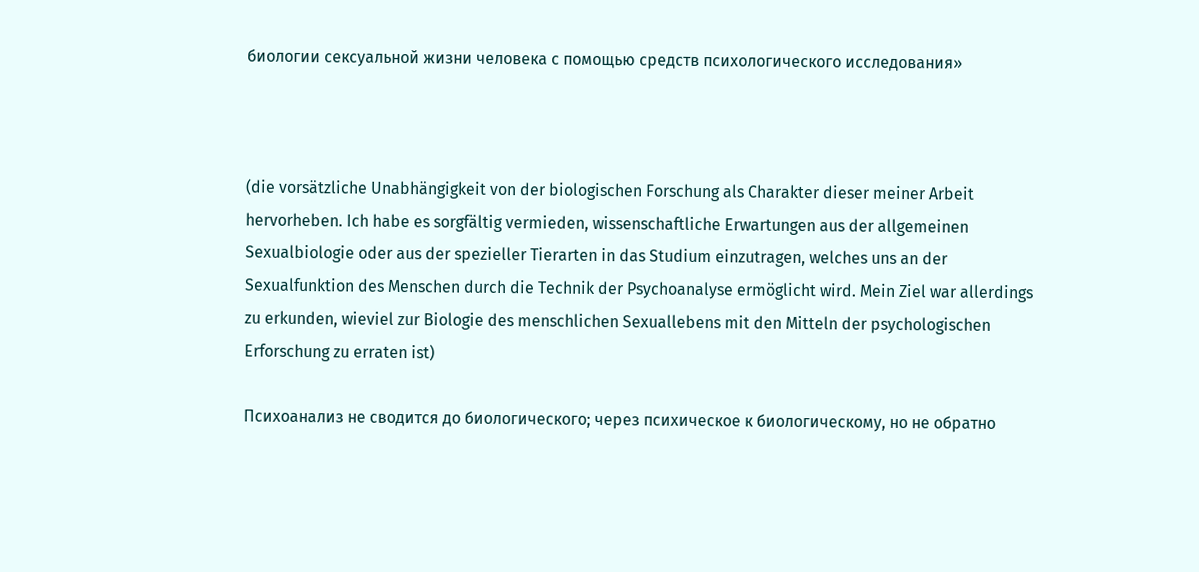биологии сексуальной жизни человека с помощью средств психологического исследования»



(die vorsätzliche Unabhängigkeit von der biologischen Forschung als Charakter dieser meiner Arbeit hervorheben. Ich habe es sorgfältig vermieden, wissenschaftliche Erwartungen aus der allgemeinen Sexualbiologie oder aus der spezieller Tierarten in das Studium einzutragen, welches uns an der Sexualfunktion des Menschen durch die Technik der Psychoanalyse ermöglicht wird. Mein Ziel war allerdings zu erkunden, wieviel zur Biologie des menschlichen Sexuallebens mit den Mitteln der psychologischen Erforschung zu erraten ist)

Психоанализ не сводится до биологического; через психическое к биологическому, но не обратно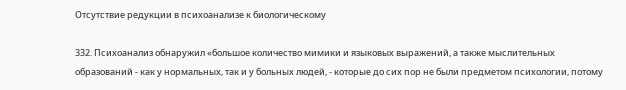Отсутствие редукции в психоанализе к биологическому

332. Психоанализ обнаружил «большое количество мимики и языковых выражений, а также мыслительных образований - как у нормальных, так и у больных людей, - которые до сих пор не были предметом психологии, потому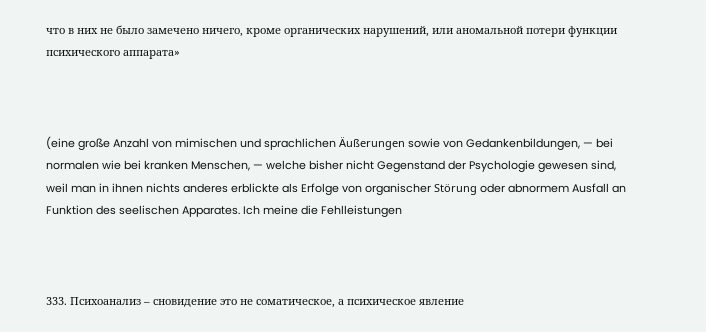что в них не было замечено ничего, кроме органических нарушений, или аномальной потери функции психического аппарата»



(eine große Anzahl von mimischen und sprachlichen Äußerungen sowie von Gedankenbildungen, — bei normalen wie bei kranken Menschen, — welche bisher nicht Gegenstand der Psychologie gewesen sind, weil man in ihnen nichts anderes erblickte als Erfolge von organischer Störung oder abnormem Ausfall an Funktion des seelischen Apparates. Ich meine die Fehlleistungen



333. Психоанализ – сновидение это не соматическое, а психическое явление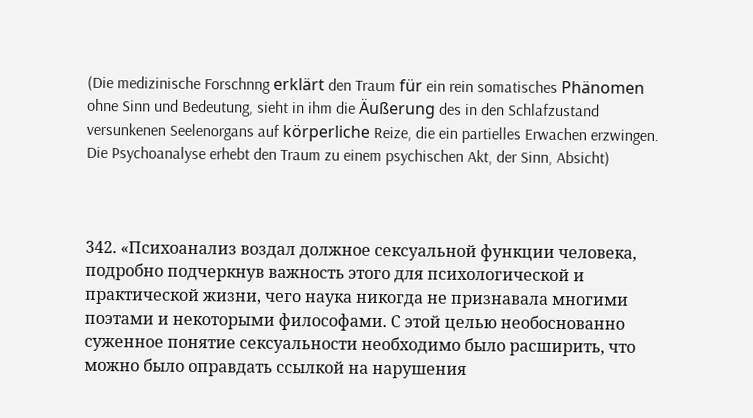(Die medizinische Forschnng erklärt den Traum für ein rein somatisches Phänomen ohne Sinn und Bedeutung, sieht in ihm die Äußerung des in den Schlafzustand versunkenen Seelenorgans auf körperliche Reize, die ein partielles Erwachen erzwingen. Die Psychoanalyse erhebt den Traum zu einem psychischen Akt, der Sinn, Absicht)



342. «Психоанализ воздал должное сексуальной функции человека, подробно подчеркнув важность этого для психологической и практической жизни, чего наука никогда не признавала многими поэтами и некоторыми философами. С этой целью необоснованно суженное понятие сексуальности необходимо было расширить, что можно было оправдать ссылкой на нарушения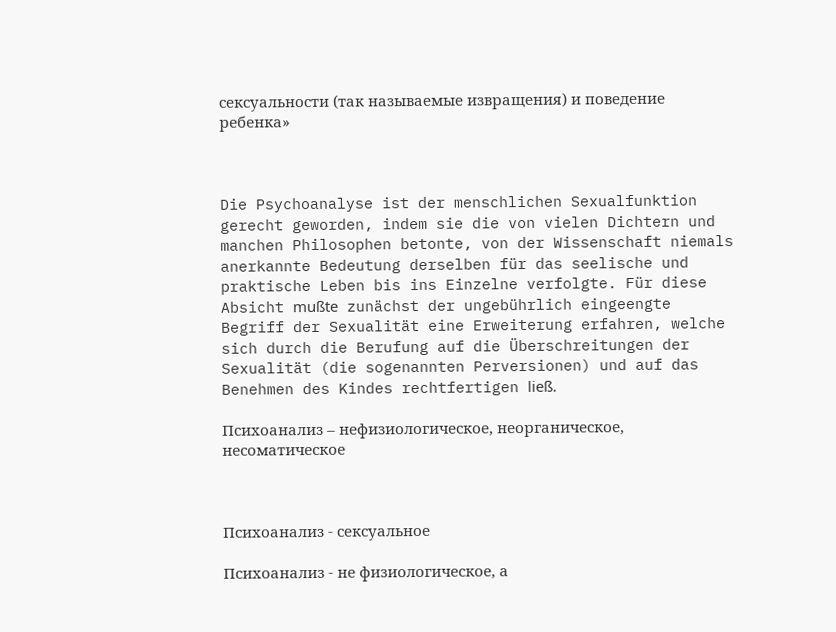сексуальности (так называемые извращения) и поведение ребенка»



Die Psychoanalyse ist der menschlichen Sexualfunktion gerecht geworden, indem sie die von vielen Dichtern und manchen Philosophen betonte, von der Wissenschaft niemals anerkannte Bedeutung derselben für das seelische und praktische Leben bis ins Einzelne verfolgte. Für diese Absicht mußte zunächst der ungebührlich eingeengte Begriff der Sexualität eine Erweiterung erfahren, welche sich durch die Berufung auf die Überschreitungen der Sexualität (die sogenannten Perversionen) und auf das Benehmen des Kindes rechtfertigen ließ.

Психоанализ – нефизиологическое, неорганическое, несоматическое



Психоанализ - сексуальное

Психоанализ - не физиологическое, а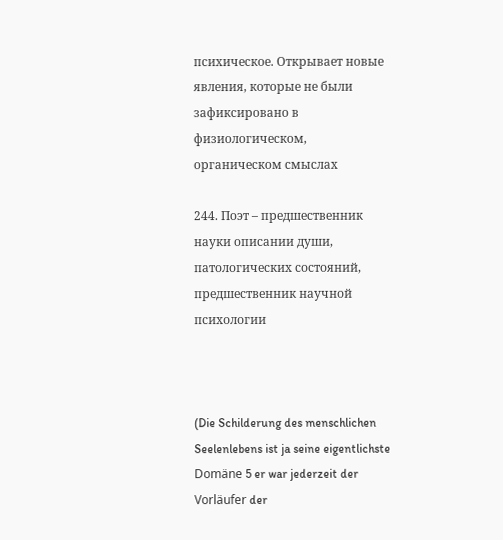психическое. Открывает новые явления, которые не были зафиксировано в физиологическом, органическом смыслах

244. Поэт – предшественник науки описании души, патологических состояний, предшественник научной психологии



(Die Schilderung des menschlichen Seelenlebens ist ja seine eigentlichste Domäne 5 er war jederzeit der Vorläufer der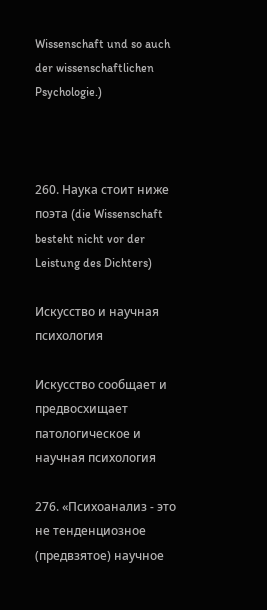Wissenschaft und so auch der wissenschaftlichen Psychologie.)



260. Наука стоит ниже поэта (die Wissenschaft besteht nicht vor der Leistung des Dichters)

Искусство и научная психология

Искусство сообщает и предвосхищает патологическое и научная психология

276. «Психоанализ - это не тенденциозное (предвзятое) научное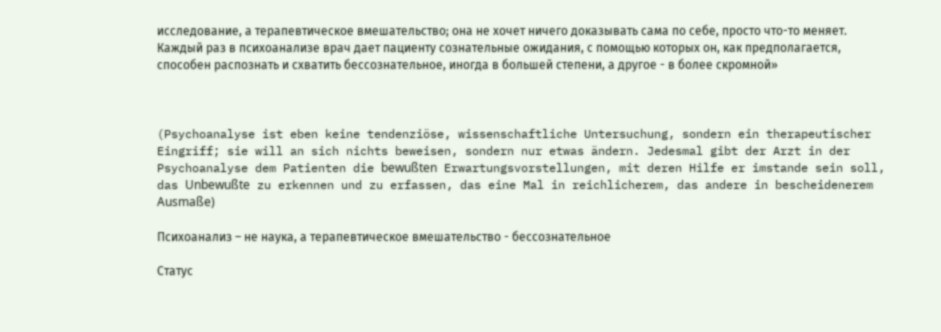исследование, а терапевтическое вмешательство; она не хочет ничего доказывать сама по себе, просто что-то меняет. Каждый раз в психоанализе врач дает пациенту сознательные ожидания, с помощью которых он, как предполагается, способен распознать и схватить бессознательное, иногда в большей степени, а другое - в более скромной»



(Psychoanalyse ist eben keine tendenziöse, wissenschaftliche Untersuchung, sondern ein therapeutischer Eingriff; sie will an sich nichts beweisen, sondern nur etwas ändern. Jedesmal gibt der Arzt in der Psychoanalyse dem Patienten die bewußten Erwartungsvorstellungen, mit deren Hilfe er imstande sein soll, das Unbewußte zu erkennen und zu erfassen, das eine Mal in reichlicherem, das andere in bescheidenerem Ausmaße)

Психоанализ – не наука, а терапевтическое вмешательство - бессознательное

Статус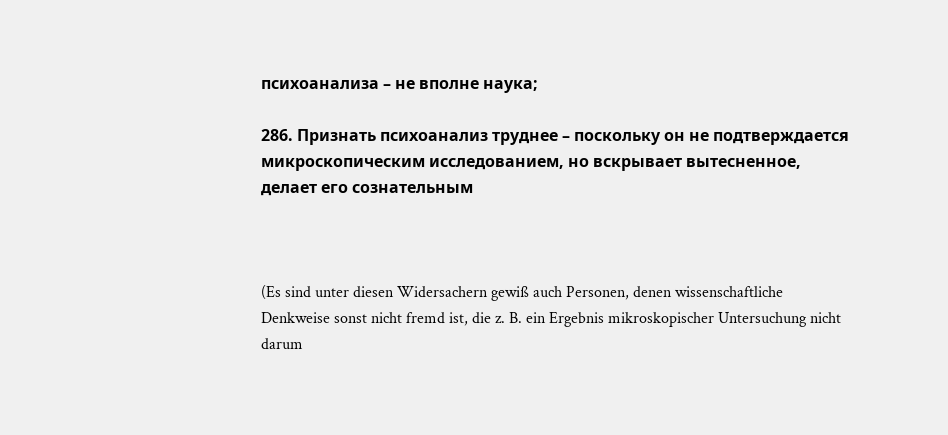психоанализа – не вполне наука;

286. Признать психоанализ труднее – поскольку он не подтверждается микроскопическим исследованием, но вскрывает вытесненное, делает его сознательным



(Es sind unter diesen Widersachern gewiß auch Personen, denen wissenschaftliche Denkweise sonst nicht fremd ist, die z. B. ein Ergebnis mikroskopischer Untersuchung nicht darum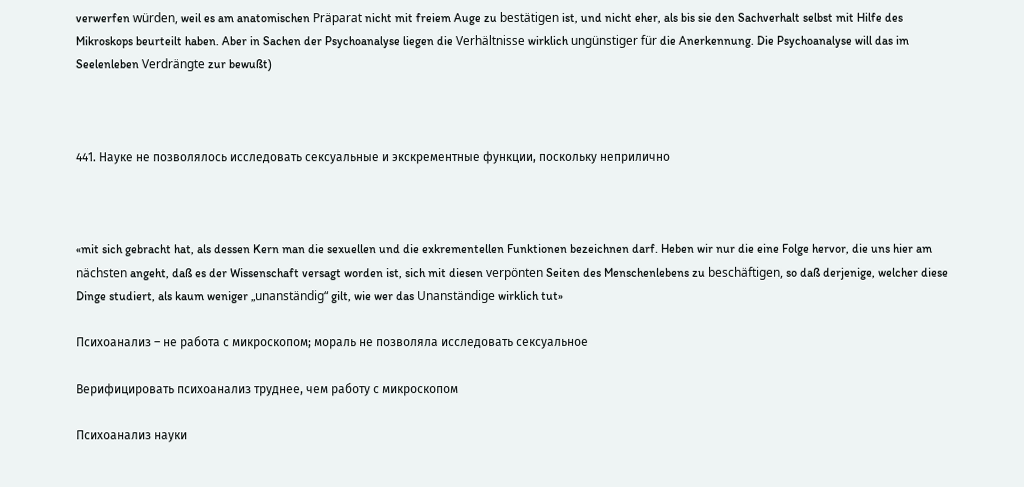verwerfen würden, weil es am anatomischen Präparat nicht mit freiem Auge zu bestätigen ist, und nicht eher, als bis sie den Sachverhalt selbst mit Hilfe des Mikroskops beurteilt haben. Aber in Sachen der Psychoanalyse liegen die Verhältnisse wirklich ungünstiger für die Anerkennung. Die Psychoanalyse will das im Seelenleben Verdrängte zur bewußt)



441. Науке не позволялось исследовать сексуальные и экскрементные функции, поскольку неприлично



«mit sich gebracht hat, als dessen Kern man die sexuellen und die exkrementellen Funktionen bezeichnen darf. Heben wir nur die eine Folge hervor, die uns hier am nächsten angeht, daß es der Wissenschaft versagt worden ist, sich mit diesen verpönten Seiten des Menschenlebens zu beschäftigen, so daß derjenige, welcher diese Dinge studiert, als kaum weniger „unanständig“ gilt, wie wer das Unanständige wirklich tut»

Психоанализ – не работа с микроскопом; мораль не позволяла исследовать сексуальное

Верифицировать психоанализ труднее, чем работу с микроскопом

Психоанализ науки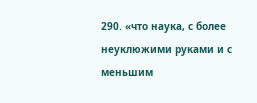290. «что наука, с более неуклюжими руками и с меньшим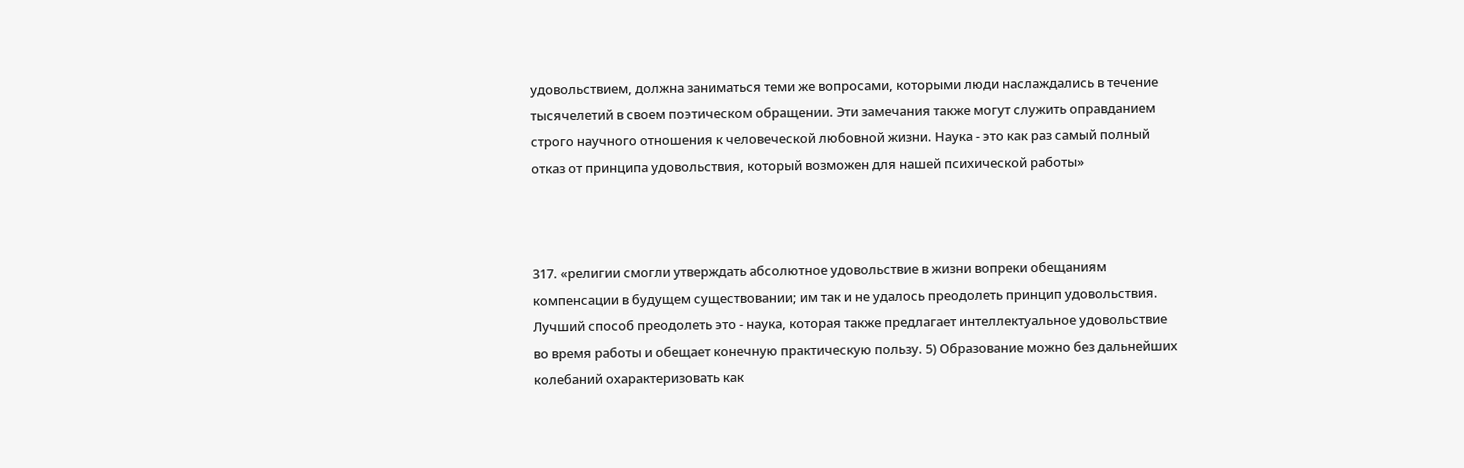удовольствием, должна заниматься теми же вопросами, которыми люди наслаждались в течение тысячелетий в своем поэтическом обращении. Эти замечания также могут служить оправданием строго научного отношения к человеческой любовной жизни. Наука - это как раз самый полный отказ от принципа удовольствия, который возможен для нашей психической работы»



317. «религии смогли утверждать абсолютное удовольствие в жизни вопреки обещаниям компенсации в будущем существовании; им так и не удалось преодолеть принцип удовольствия. Лучший способ преодолеть это - наука, которая также предлагает интеллектуальное удовольствие во время работы и обещает конечную практическую пользу. 5) Образование можно без дальнейших колебаний охарактеризовать как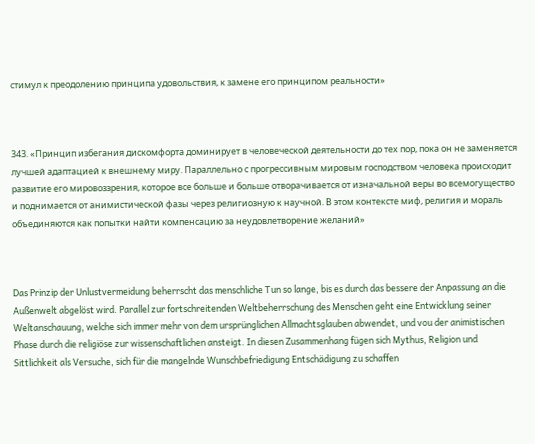стимул к преодолению принципа удовольствия, к замене его принципом реальности»



343. «Принцип избегания дискомфорта доминирует в человеческой деятельности до тех пор, пока он не заменяется лучшей адаптацией к внешнему миру. Параллельно с прогрессивным мировым господством человека происходит развитие его мировоззрения, которое все больше и больше отворачивается от изначальной веры во всемогущество и поднимается от анимистической фазы через религиозную к научной. В этом контексте миф, религия и мораль объединяются как попытки найти компенсацию за неудовлетворение желаний»



Das Prinzip der Unlustvermeidung beherrscht das menschliche Tun so lange, bis es durch das bessere der Anpassung an die Außenwelt abgelöst wird. Parallel zur fortschreitenden Weltbeherrschung des Menschen geht eine Entwicklung seiner Weltanschauung, welche sich immer mehr von dem ursprünglichen Allmachtsglauben abwendet, und vou der animistischen Phase durch die religiöse zur wissenschaftlichen ansteigt. In diesen Zusammenhang fügen sich Mythus, Religion und Sittlichkeit als Versuche, sich für die mangelnde Wunschbefriedigung Entschädigung zu schaffen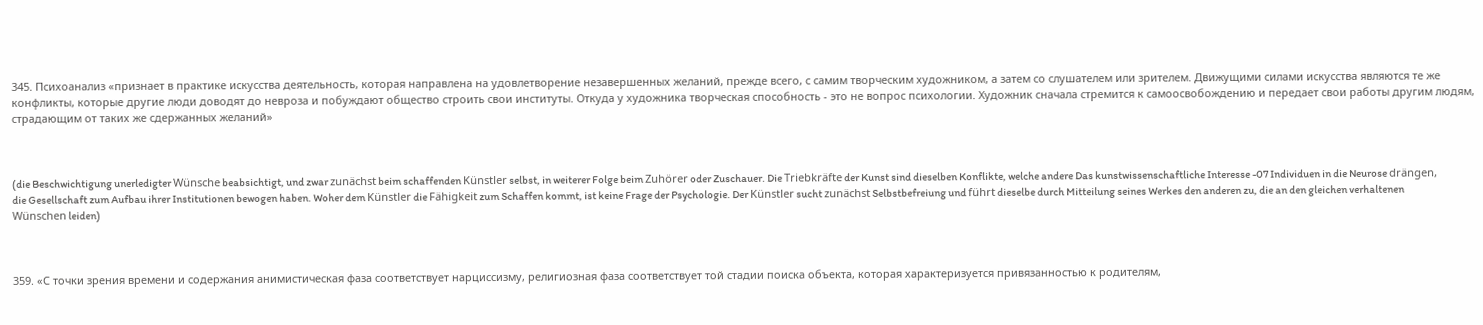345. Психоанализ «признает в практике искусства деятельность, которая направлена на удовлетворение незавершенных желаний, прежде всего, с самим творческим художником, а затем со слушателем или зрителем. Движущими силами искусства являются те же конфликты, которые другие люди доводят до невроза и побуждают общество строить свои институты. Откуда у художника творческая способность - это не вопрос психологии. Художник сначала стремится к самоосвобождению и передает свои работы другим людям, страдающим от таких же сдержанных желаний»



(die Beschwichtigung unerledigter Wünsche beabsichtigt, und zwar zunächst beim schaffenden Künstler selbst, in weiterer Folge beim Zuhörer oder Zuschauer. Die Triebkräfte der Kunst sind dieselben Konflikte, welche andere Das kunstwissenschaftliche Interesse -07 Individuen in die Neurose drängen, die Gesellschaft zum Aufbau ihrer Institutionen bewogen haben. Woher dem Künstler die Fähigkeit zum Schaffen kommt, ist keine Frage der Psychologie. Der Künstler sucht zunächst Selbstbefreiung und führt dieselbe durch Mitteilung seines Werkes den anderen zu, die an den gleichen verhaltenen Wünschen leiden)



359. «С точки зрения времени и содержания анимистическая фаза соответствует нарциссизму, религиозная фаза соответствует той стадии поиска объекта, которая характеризуется привязанностью к родителям,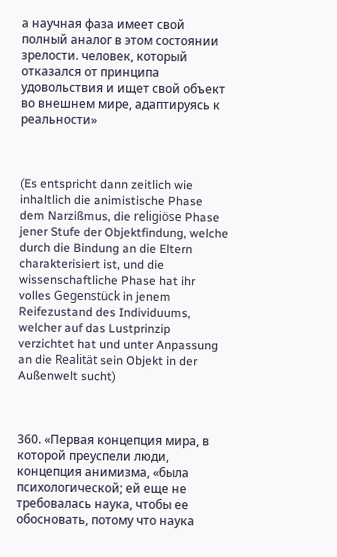а научная фаза имеет свой полный аналог в этом состоянии зрелости. человек, который отказался от принципа удовольствия и ищет свой объект во внешнем мире, адаптируясь к реальности»



(Es entspricht dann zeitlich wie inhaltlich die animistische Phase dem Narzißmus, die religiöse Phase jener Stufe der Objektfindung, welche durch die Bindung an die Eltern charakterisiert ist, und die wissenschaftliche Phase hat ihr volles Gegenstück in jenem Reifezustand des Individuums, welcher auf das Lustprinzip verzichtet hat und unter Anpassung an die Realität sein Objekt in der Außenwelt sucht)



360. «Первая концепция мира, в которой преуспели люди, концепция анимизма, «была психологической; ей еще не требовалась наука, чтобы ее обосновать, потому что наука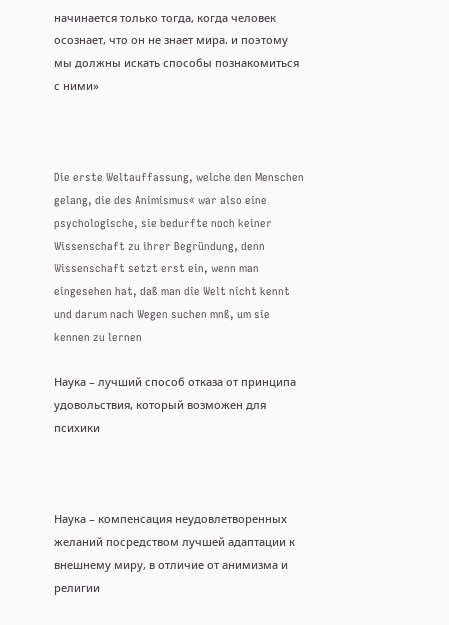начинается только тогда, когда человек осознает, что он не знает мира. и поэтому мы должны искать способы познакомиться с ними»



Die erste Weltauffassung, welche den Menschen gelang, die des Animismus« war also eine psychologische, sie bedurfte noch keiner Wissenschaft zu ihrer Begründung, denn Wissenschaft setzt erst ein, wenn man eingesehen hat, daß man die Welt nicht kennt und darum nach Wegen suchen mnß, um sie kennen zu lernen

Наука – лучший способ отказа от принципа удовольствия, который возможен для психики



Наука – компенсация неудовлетворенных желаний посредством лучшей адаптации к внешнему миру, в отличие от анимизма и религии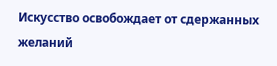Искусство освобождает от сдержанных желаний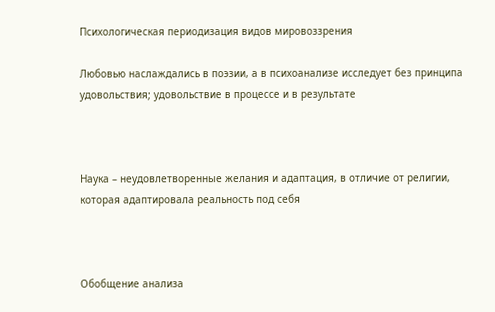Психологическая периодизация видов мировоззрения

Любовью наслаждались в поэзии, а в психоанализе исследует без принципа удовольствия; удовольствие в процессе и в результате



Наука – неудовлетворенные желания и адаптация, в отличие от религии, которая адаптировала реальность под себя



Обобщение анализа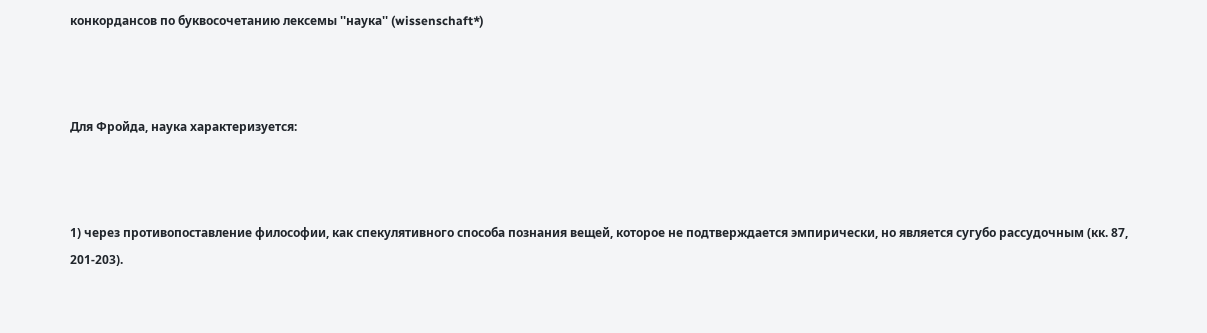конкордансов по буквосочетанию лексемы ''наука'' (wissenschaft*)



Для Фройда, наука характеризуется:



1) через противопоставление философии, как спекулятивного способа познания вещей, которое не подтверждается эмпирически, но является сугубо рассудочным (кк. 87, 201-203).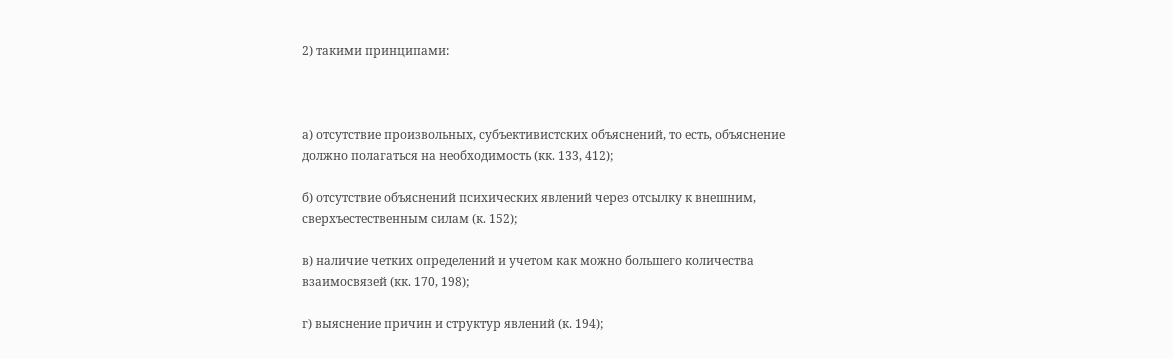2) такими принципами:



а) отсутствие произвольных, субъективистских объяснений, то есть, объяснение должно полагаться на необходимость (кк. 133, 412);

б) отсутствие объяснений психических явлений через отсылку к внешним, сверхъестественным силам (к. 152);

в) наличие четких определений и учетом как можно большего количества взаимосвязей (кк. 170, 198);

г) выяснение причин и структур явлений (к. 194);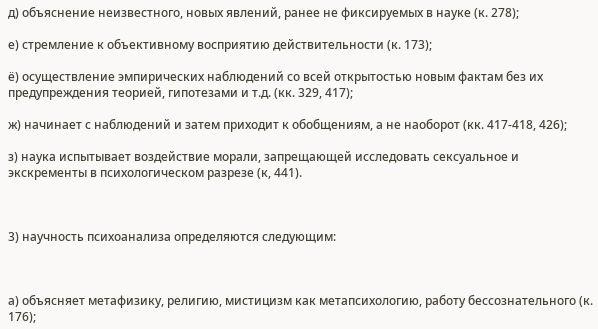д) объяснение неизвестного, новых явлений, ранее не фиксируемых в науке (к. 278);

е) стремление к объективному восприятию действительности (к. 173);

ё) осуществление эмпирических наблюдений со всей открытостью новым фактам без их предупреждения теорией, гипотезами и т.д. (кк. 329, 417);

ж) начинает с наблюдений и затем приходит к обобщениям, а не наоборот (кк. 417-418, 426);

з) наука испытывает воздействие морали, запрещающей исследовать сексуальное и экскременты в психологическом разрезе (к, 441).



3) научность психоанализа определяются следующим:



а) объясняет метафизику, религию, мистицизм как метапсихологию, работу бессознательного (к. 176);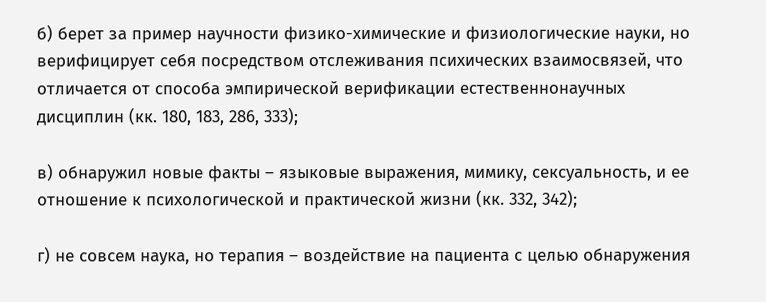б) берет за пример научности физико-химические и физиологические науки, но верифицирует себя посредством отслеживания психических взаимосвязей, что отличается от способа эмпирической верификации естественнонаучных дисциплин (кк. 180, 183, 286, 333);

в) обнаружил новые факты – языковые выражения, мимику, сексуальность, и ее отношение к психологической и практической жизни (кк. 332, 342);

г) не совсем наука, но терапия – воздействие на пациента с целью обнаружения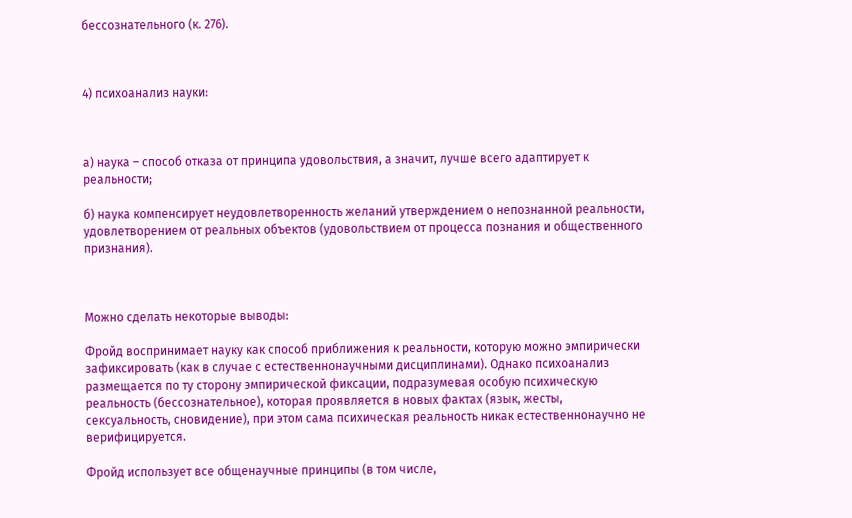бессознательного (к. 276).



4) психоанализ науки:



а) наука – способ отказа от принципа удовольствия, а значит, лучше всего адаптирует к реальности;

б) наука компенсирует неудовлетворенность желаний утверждением о непознанной реальности, удовлетворением от реальных объектов (удовольствием от процесса познания и общественного признания).



Можно сделать некоторые выводы:

Фройд воспринимает науку как способ приближения к реальности, которую можно эмпирически зафиксировать (как в случае с естественнонаучными дисциплинами). Однако психоанализ размещается по ту сторону эмпирической фиксации, подразумевая особую психическую реальность (бессознательное), которая проявляется в новых фактах (язык, жесты, сексуальность, сновидение), при этом сама психическая реальность никак естественнонаучно не верифицируется.

Фройд использует все общенаучные принципы (в том числе,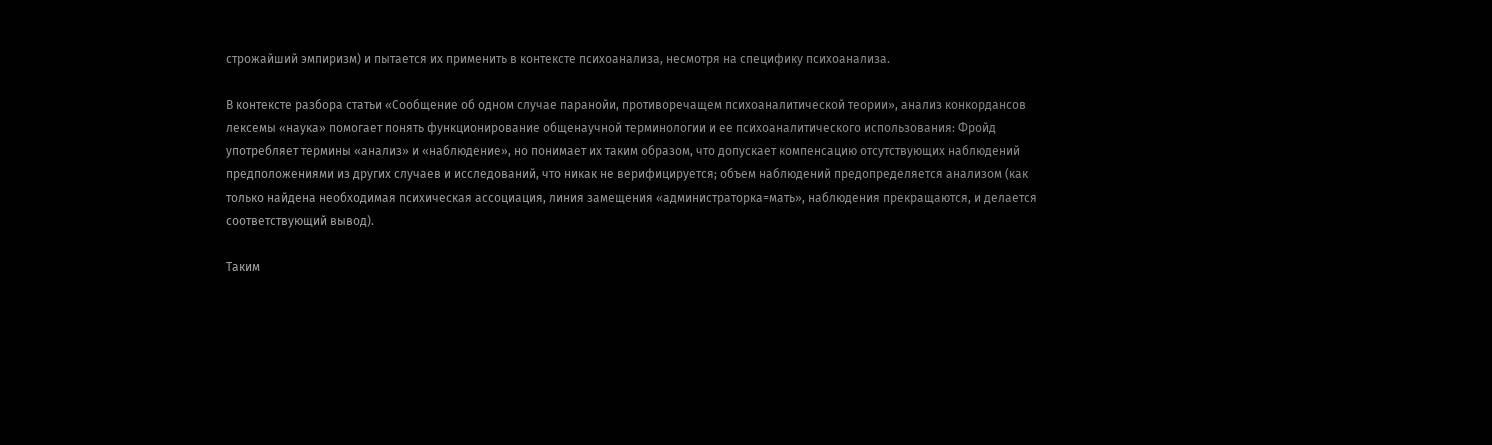строжайший эмпиризм) и пытается их применить в контексте психоанализа, несмотря на специфику психоанализа.

В контексте разбора статьи «Сообщение об одном случае паранойи, противоречащем психоаналитической теории», анализ конкордансов лексемы «наука» помогает понять функционирование общенаучной терминологии и ее психоаналитического использования: Фройд употребляет термины «анализ» и «наблюдение», но понимает их таким образом, что допускает компенсацию отсутствующих наблюдений предположениями из других случаев и исследований, что никак не верифицируется; объем наблюдений предопределяется анализом (как только найдена необходимая психическая ассоциация, линия замещения «администраторка=мать», наблюдения прекращаются, и делается соответствующий вывод).

Таким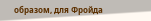образом, для Фройда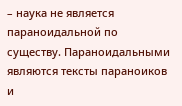– наука не является параноидальной по существу. Параноидальными являются тексты параноиков и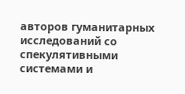авторов гуманитарных исследований со спекулятивными системами и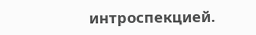интроспекцией.